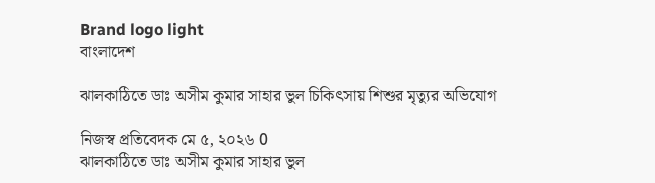Brand logo light
বাংলাদেশ

ঝালকাঠিতে ডাঃ অসীম কুমার সাহার ভুল চিকিৎসায় শিশুর মৃত্যুর অভিযোগ

নিজস্ব প্রতিবেদক মে ৫, ২০২৬ 0
ঝালকাঠিতে ডাঃ অসীম কুমার সাহার ভুল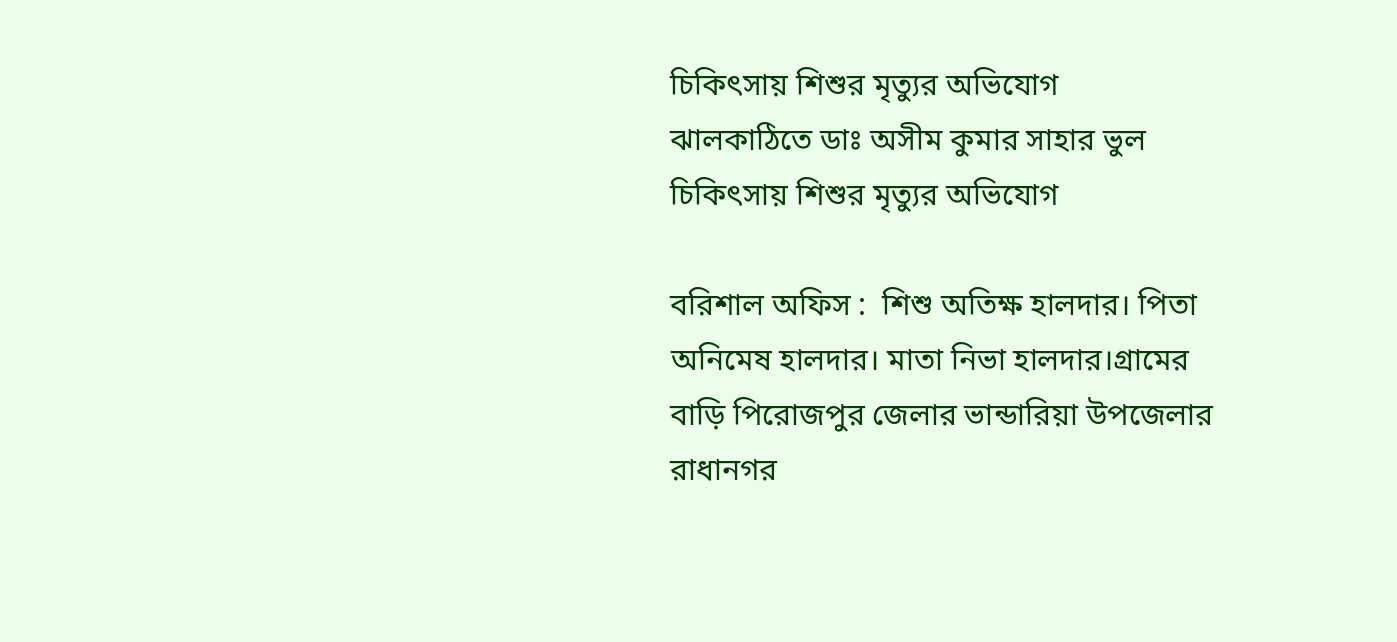চিকিৎসায় শিশুর মৃত্যুর অভিযোগ
ঝালকাঠিতে ডাঃ অসীম কুমার সাহার ভুল চিকিৎসায় শিশুর মৃত্যুর অভিযোগ

বরিশাল অফিস :  শিশু অতিক্ষ হালদার। পিতা অনিমেষ হালদার। মাতা নিভা হালদার।গ্রামের বাড়ি পিরোজপুর জেলার ভান্ডারিয়া উপজেলার রাধানগর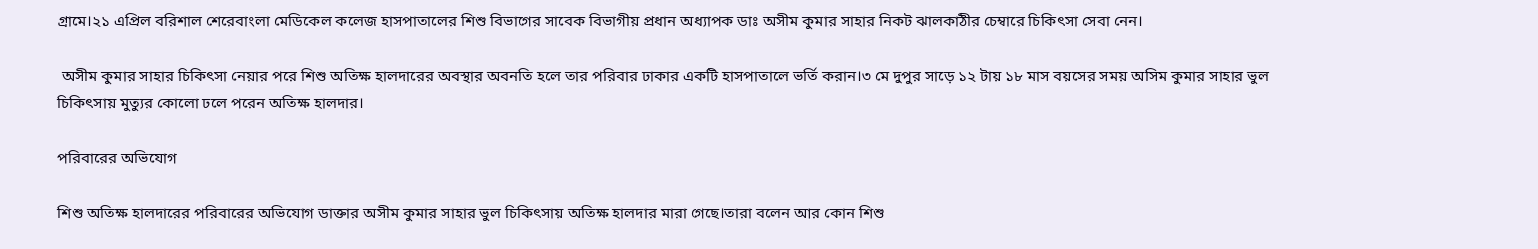গ্রামে।২১ এপ্রিল বরিশাল শেরেবাংলা মেডিকেল কলেজ হাসপাতালের শিশু বিভাগের সাবেক বিভাগীয় প্রধান অধ্যাপক ডাঃ অসীম কুমার সাহার নিকট ঝালকাঠীর চেম্বারে চিকিৎসা সেবা নেন।

 অসীম কুমার সাহার চিকিৎসা নেয়ার পরে শিশু অতিক্ষ হালদারের অবস্থার অবনতি হলে তার পরিবার ঢাকার একটি হাসপাতালে ভর্তি করান।৩ মে দুপুর সাড়ে ১২ টায় ১৮ মাস বয়সের সময় অসিম কুমার সাহার ভুল চিকিৎসায় মুত্যুর কোলো ঢলে পরেন অতিক্ষ হালদার।

পরিবারের অভিযোগ

শিশু অতিক্ষ হালদারের পরিবারের অভিযোগ ডাক্তার অসীম কুমার সাহার ভুল চিকিৎসায় অতিক্ষ হালদার মারা গেছে।তারা বলেন আর কোন শিশু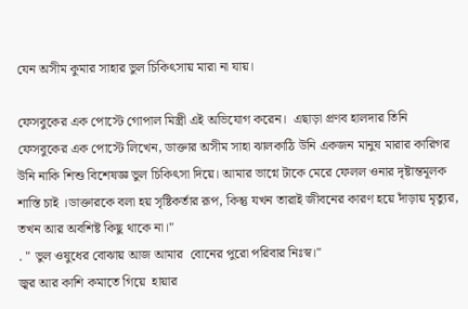যেন অসীম কুমার সাহার ভুল চিকিৎসায় মারা না যায়।

ফেসবুকের এক পোস্টে গোপাল মিস্ত্রী এই অভিযোগ করেন।  এছাড়া প্রণব হালদার তিনি ফেসবুকের এক পোস্টে লিখেন, ডাক্তার অসীম সাহা ঝালকাঠি উনি একজন মানুষ মারার কারিগর উনি নাকি শিশু বিশেষজ্ঞ ভুল চিকিৎসা দিয়ে। আমার ভাগ্নে টাকে মেরে ফেলল ওনার দৃষ্টান্তমূলক শাস্তি চাই ।ডাক্তারকে বলা হয় সৃষ্টিকর্তার রূপ, কিন্তু যখন তারাই জীবনের কারণ হয়ে দাঁড়ায় মৃত্যুর, তখন আর অবশিষ্ট কিছু থাকে না।"
. " ভুল ওষুধের বোঝায় আজ আমার  বোনের পুরো পরিবার নিঃস্ব।"
জ্বর আর কাশি কমাতে গিয়ে  হায়ার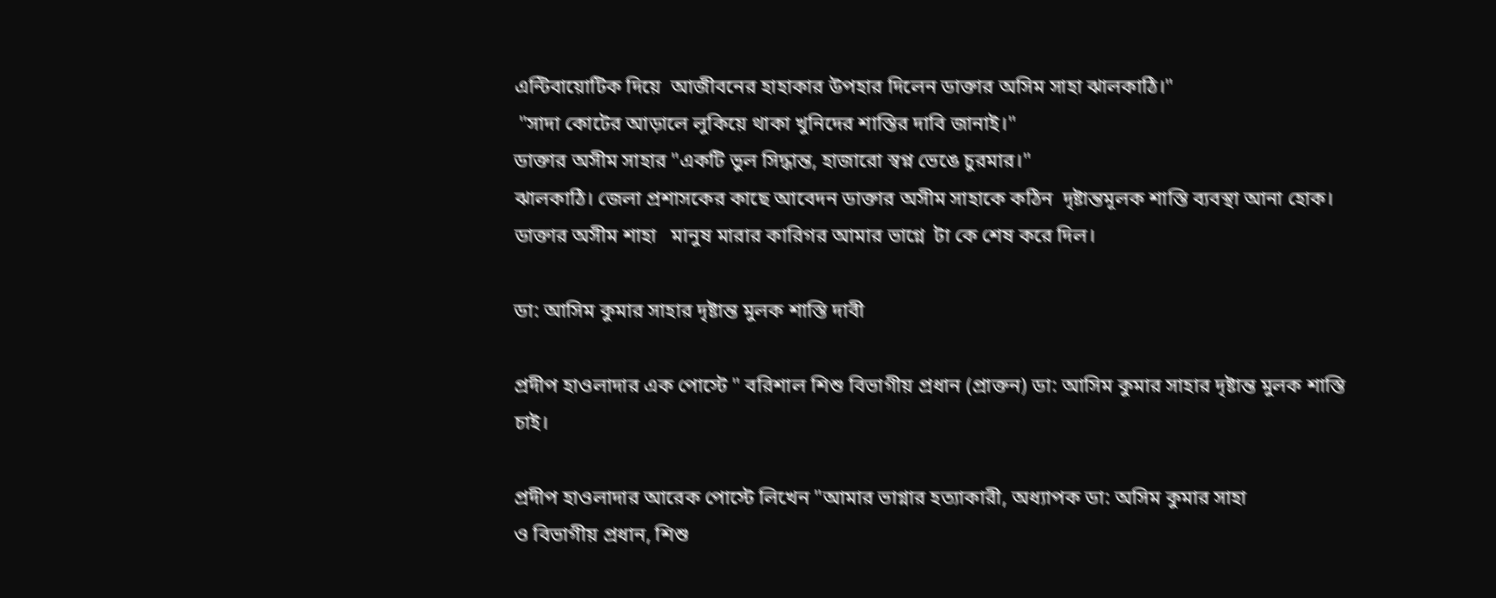এন্টিবায়োটিক দিয়ে  আজীবনের হাহাকার উপহার দিলেন ডাক্তার অসিম সাহা ঝালকাঠি।"
 "সাদা কোটের আড়ালে লুকিয়ে থাকা খুনিদের শাস্তির দাবি জানাই।"
ডাক্তার অসীম সাহার "একটি ভুল সিদ্ধান্ত, হাজারো স্বপ্ন ভেঙে চুরমার।"
ঝালকাঠি। জেলা প্রশাসকের কাছে আবেদন ডাক্তার অসীম সাহাকে কঠিন  দৃষ্টান্তমূলক শাস্তি ব্যবস্থা আনা হোক। ডাক্তার অসীম শাহা   মানুষ মারার কারিগর আমার ভাগ্নে  টা কে শেষ করে দিল।

ডা: আসিম কুমার সাহার দৃষ্টান্ত মুলক শাস্তি দাবী

প্রদীপ হাওলাদার এক পোস্টে " বরিশাল শিশু বিভাগীয় প্রধান (প্রাক্তন) ডা: আসিম কুমার সাহার দৃষ্টান্ত মুলক শাস্তি চাই।

প্রদীপ হাওলাদার আরেক পোস্টে লিখেন "আমার ভাগ্নার হত্যাকারী, অধ্যাপক ডা: অসিম কুমার সাহা
ও বিভাগীয় প্রধান, শিশু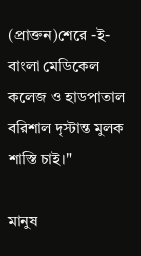(প্রাক্তন)শেরে -ই-বাংলা মেডিকেল কলেজ ও হাডপাতাল বরিশাল দৃস্টান্ত মুলক শাস্তি চাই।"

মানুষ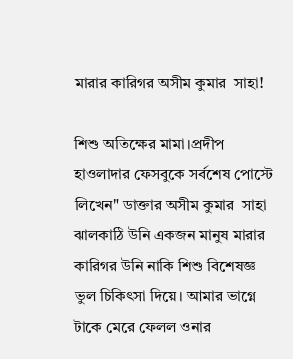মারার কারিগর অসীম কুমার  সাহা!

শিশু অতিক্ষের মামা।প্রদীপ হাওলাদার ফেসবুকে সর্বশেষ পোস্টে লিখেন" ডাক্তার অসীম কুমার  সাহা ঝালকাঠি উনি একজন মানুষ মারার কারিগর উনি নাকি শিশু বিশেষজ্ঞ ভুল চিকিৎসা দিয়ে। আমার ভাগ্নে টাকে মেরে ফেলল ওনার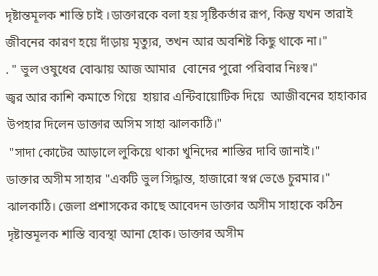দৃষ্টান্তমূলক শাস্তি চাই ।ডাক্তারকে বলা হয় সৃষ্টিকর্তার রূপ, কিন্তু যখন তারাই জীবনের কারণ হয়ে দাঁড়ায় মৃত্যুর, তখন আর অবশিষ্ট কিছু থাকে না।"
. " ভুল ওষুধের বোঝায় আজ আমার  বোনের পুরো পরিবার নিঃস্ব।"
জ্বর আর কাশি কমাতে গিয়ে  হায়ার এন্টিবায়োটিক দিয়ে  আজীবনের হাহাকার উপহার দিলেন ডাক্তার অসিম সাহা ঝালকাঠি।"
 "সাদা কোটের আড়ালে লুকিয়ে থাকা খুনিদের শাস্তির দাবি জানাই।"
ডাক্তার অসীম সাহার "একটি ভুল সিদ্ধান্ত, হাজারো স্বপ্ন ভেঙে চুরমার।"
ঝালকাঠি। জেলা প্রশাসকের কাছে আবেদন ডাক্তার অসীম সাহাকে কঠিন  দৃষ্টান্তমূলক শাস্তি ব্যবস্থা আনা হোক। ডাক্তার অসীম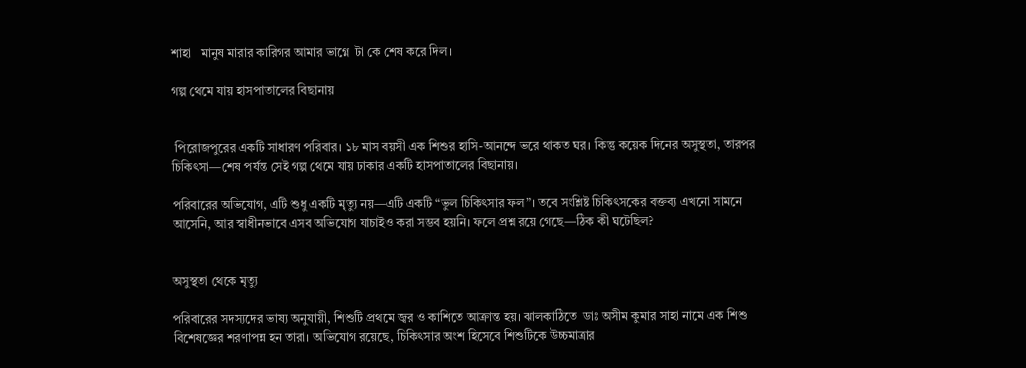শাহা   মানুষ মারার কারিগর আমার ভাগ্নে  টা কে শেষ করে দিল।

গল্প থেমে যায় হাসপাতালের বিছানায়


 পিরোজপুরের একটি সাধারণ পরিবার। ১৮ মাস বয়সী এক শিশুর হাসি-আনন্দে ভরে থাকত ঘর। কিন্তু কয়েক দিনের অসুস্থতা, তারপর চিকিৎসা—শেষ পর্যন্ত সেই গল্প থেমে যায় ঢাকার একটি হাসপাতালের বিছানায়।

পরিবারের অভিযোগ, এটি শুধু একটি মৃত্যু নয়—এটি একটি “ভুল চিকিৎসার ফল”। তবে সংশ্লিষ্ট চিকিৎসকের বক্তব্য এখনো সামনে আসেনি, আর স্বাধীনভাবে এসব অভিযোগ যাচাইও করা সম্ভব হয়নি। ফলে প্রশ্ন রয়ে গেছে—ঠিক কী ঘটেছিল?


অসুস্থতা থেকে মৃত্যু

পরিবারের সদস্যদের ভাষ্য অনুযায়ী, শিশুটি প্রথমে জ্বর ও কাশিতে আক্রান্ত হয়। ঝালকাঠিতে  ডাঃ অসীম কুমার সাহা নামে এক শিশু বিশেষজ্ঞের শরণাপন্ন হন তারা। অভিযোগ রয়েছে, চিকিৎসার অংশ হিসেবে শিশুটিকে উচ্চমাত্রার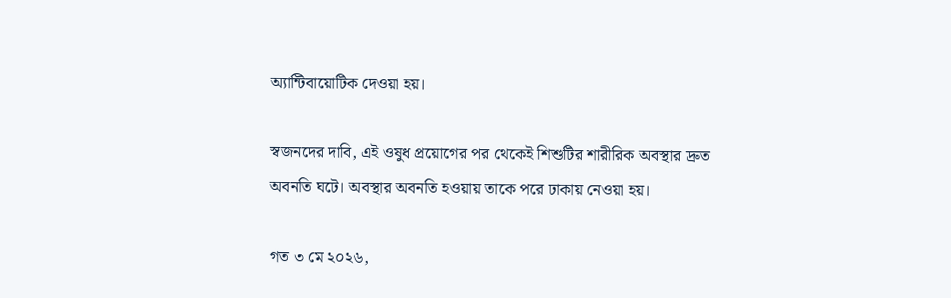অ্যান্টিবায়োটিক দেওয়া হয়।

স্বজনদের দাবি, এই ওষুধ প্রয়োগের পর থেকেই শিশুটির শারীরিক অবস্থার দ্রুত অবনতি ঘটে। অবস্থার অবনতি হওয়ায় তাকে পরে ঢাকায় নেওয়া হয়।

গত ৩ মে ২০২৬,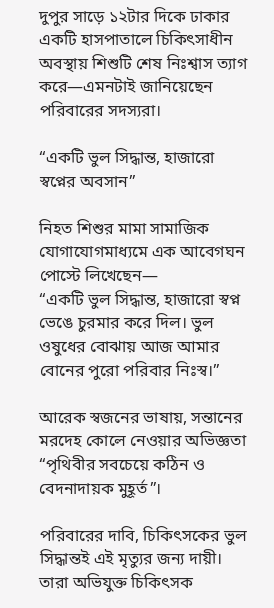দুপুর সাড়ে ১২টার দিকে ঢাকার একটি হাসপাতালে চিকিৎসাধীন অবস্থায় শিশুটি শেষ নিঃশ্বাস ত্যাগ করে—এমনটাই জানিয়েছেন পরিবারের সদস্যরা।

“একটি ভুল সিদ্ধান্ত, হাজারো স্বপ্নের অবসান”

নিহত শিশুর মামা সামাজিক যোগাযোগমাধ্যমে এক আবেগঘন পোস্টে লিখেছেন—
“একটি ভুল সিদ্ধান্ত, হাজারো স্বপ্ন ভেঙে চুরমার করে দিল। ভুল ওষুধের বোঝায় আজ আমার বোনের পুরো পরিবার নিঃস্ব।”

আরেক স্বজনের ভাষায়, সন্তানের মরদেহ কোলে নেওয়ার অভিজ্ঞতা “পৃথিবীর সবচেয়ে কঠিন ও বেদনাদায়ক মুহূর্ত”।

পরিবারের দাবি, চিকিৎসকের ভুল সিদ্ধান্তই এই মৃত্যুর জন্য দায়ী। তারা অভিযুক্ত চিকিৎসক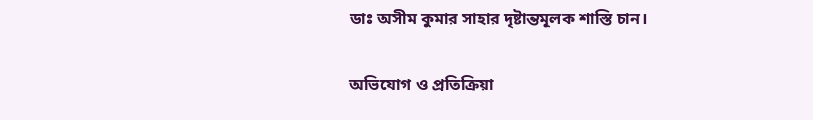ডাঃ অসীম কুমার সাহার দৃষ্টান্তমূলক শাস্তি চান।

অভিযোগ ও প্রতিক্রিয়া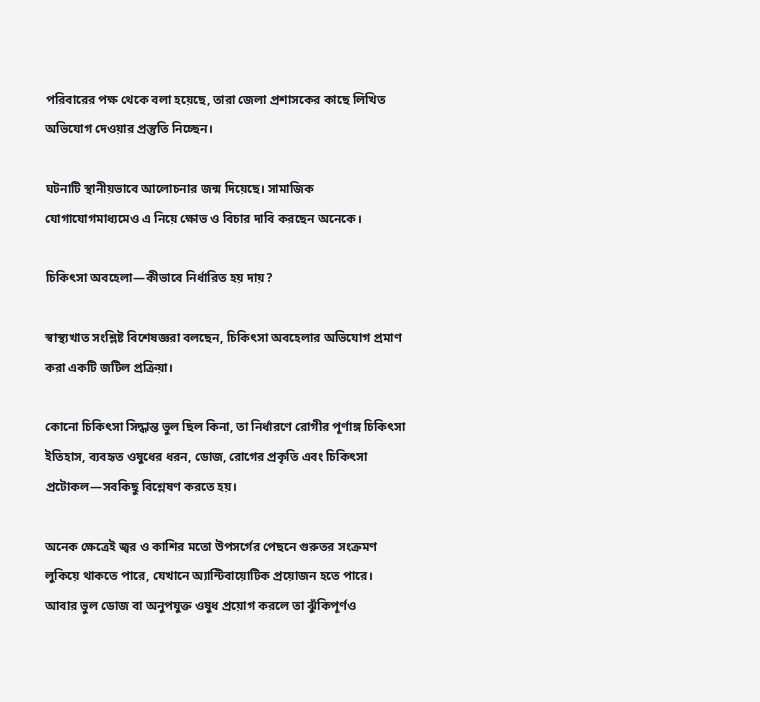পরিবারের পক্ষ থেকে বলা হয়েছে, তারা জেলা প্রশাসকের কাছে লিখিত অভিযোগ দেওয়ার প্রস্তুতি নিচ্ছেন।

ঘটনাটি স্থানীয়ভাবে আলোচনার জন্ম দিয়েছে। সামাজিক যোগাযোগমাধ্যমেও এ নিয়ে ক্ষোভ ও বিচার দাবি করছেন অনেকে।

চিকিৎসা অবহেলা—কীভাবে নির্ধারিত হয় দায়?

স্বাস্থ্যখাত সংশ্লিষ্ট বিশেষজ্ঞরা বলছেন, চিকিৎসা অবহেলার অভিযোগ প্রমাণ করা একটি জটিল প্রক্রিয়া।

কোনো চিকিৎসা সিদ্ধান্ত ভুল ছিল কিনা, তা নির্ধারণে রোগীর পূর্ণাঙ্গ চিকিৎসা ইতিহাস, ব্যবহৃত ওষুধের ধরন, ডোজ, রোগের প্রকৃতি এবং চিকিৎসা প্রটোকল—সবকিছু বিশ্লেষণ করতে হয়।

অনেক ক্ষেত্রেই জ্বর ও কাশির মতো উপসর্গের পেছনে গুরুতর সংক্রমণ লুকিয়ে থাকতে পারে, যেখানে অ্যান্টিবায়োটিক প্রয়োজন হতে পারে। আবার ভুল ডোজ বা অনুপযুক্ত ওষুধ প্রয়োগ করলে তা ঝুঁকিপূর্ণও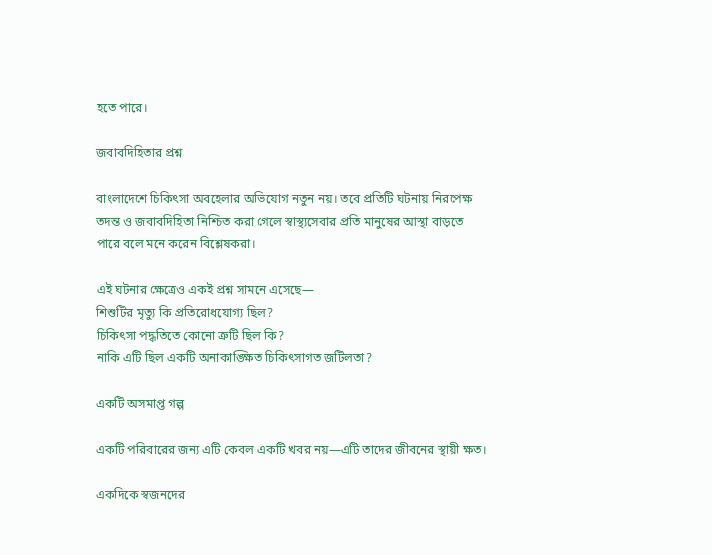হতে পারে।

জবাবদিহিতার প্রশ্ন

বাংলাদেশে চিকিৎসা অবহেলার অভিযোগ নতুন নয়। তবে প্রতিটি ঘটনায় নিরপেক্ষ তদন্ত ও জবাবদিহিতা নিশ্চিত করা গেলে স্বাস্থ্যসেবার প্রতি মানুষের আস্থা বাড়তে পারে বলে মনে করেন বিশ্লেষকরা।

এই ঘটনার ক্ষেত্রেও একই প্রশ্ন সামনে এসেছে—
শিশুটির মৃত্যু কি প্রতিরোধযোগ্য ছিল?
চিকিৎসা পদ্ধতিতে কোনো ত্রুটি ছিল কি?
নাকি এটি ছিল একটি অনাকাঙ্ক্ষিত চিকিৎসাগত জটিলতা?

একটি অসমাপ্ত গল্প

একটি পরিবারের জন্য এটি কেবল একটি খবর নয়—এটি তাদের জীবনের স্থায়ী ক্ষত।

একদিকে স্বজনদের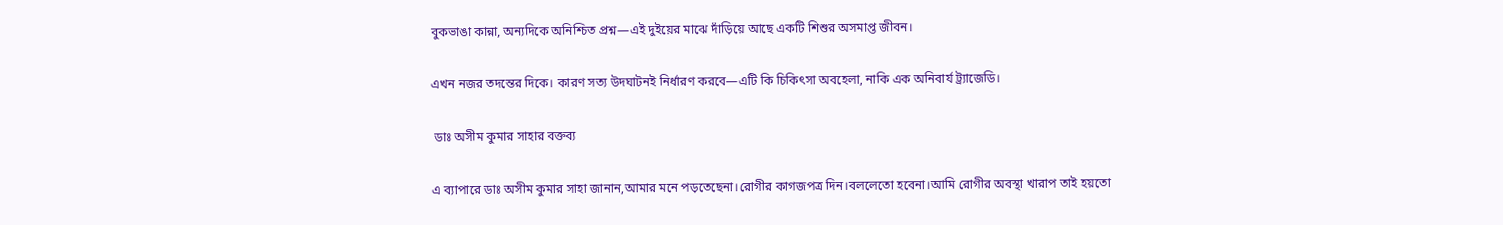বুকভাঙা কান্না, অন্যদিকে অনিশ্চিত প্রশ্ন—এই দুইয়ের মাঝে দাঁড়িয়ে আছে একটি শিশুর অসমাপ্ত জীবন।

এখন নজর তদন্তের দিকে। কারণ সত্য উদঘাটনই নির্ধারণ করবে—এটি কি চিকিৎসা অবহেলা, নাকি এক অনিবার্য ট্র্যাজেডি।

 ডাঃ অসীম কুমার সাহার বক্তব্য

এ ব্যাপারে ডাঃ অসীম কুমার সাহা জানান,আমার মনে পড়তেছেনা।রোগীর কাগজপত্র দিন।বললেতো হবেনা।আমি রোগীর অবস্থা খারাপ তাই হয়তো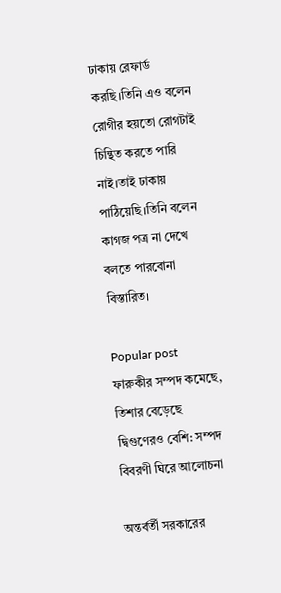ঢাকায় রেফার্ড করছি।তিনি এও বলেন রোগীর হয়তো রোগটাই চিন্থিত করতে পারি নাই।তাই ঢাকায় পাঠিয়েছি।তিনি বলেন কাগজ পত্র না দেখে বলতে পারবোনা বিস্তারিত।

Popular post
ফারুকীর সম্পদ কমেছে, তিশার বেড়েছে দ্বিগুণেরও বেশি: সম্পদ বিবরণী ঘিরে আলোচনা

অন্তর্বর্তী সরকারের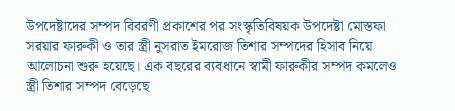উপদেষ্টাদের সম্পদ বিবরণী প্রকাশের পর সংস্কৃতিবিষয়ক উপদেষ্টা মোস্তফা সরয়ার ফারুকী ও তার স্ত্রী নুসরাত ইমরোজ তিশার সম্পদের হিসাব নিয়ে আলোচনা শুরু হয়েছে। এক বছরের ব্যবধানে স্বামী ফারুকীর সম্পদ কমলেও স্ত্রী তিশার সম্পদ বেড়েছে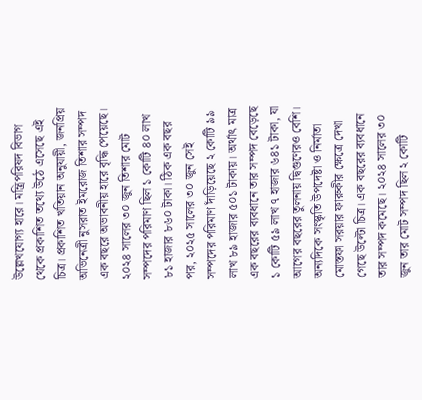উল্লেখযোগ্য হারে। মন্ত্রিপরিষদ বিভাগ থেকে প্রকাশিত তথ্যে উঠে এসেছে এই চিত্র। প্রকাশিত খতিয়ান অনুযায়ী, জনপ্রিয় অভিনেত্রী নুসরাত ইমরোজ তিশার সম্পদ এক বছরে অভাবনীয় হারে বৃদ্ধি পেয়েছে। ২০২৪ সালের ৩০ জুন তিশার মোট সম্পদের পরিমাণ ছিল ১ কোটি ৪০ লাখ ৮১ হাজার ৮৬০ টাকা। ঠিক এক বছর পর, ২০২৫ সালের ৩০ জুন সেই সম্পদের পরিমাণ দাঁড়িয়েছে ২ কোটি ৯৯ লাখ ৮৯ হাজার ৫০১ টাকায়। অর্থাৎ মাত্র এক বছরের ব্যবধানে তার সম্পদ বেড়েছে ১ কোটি ৫৯ লাখ ৭ হাজার ৬৪১ টাকা, যা আগের বছরের তুলনায় দ্বিগুণেরও বেশি। অন্যদিকে সংস্কৃতি উপদেষ্টা ও নির্মাতা মোস্তফা সরয়ার ফারুকীর ক্ষেত্রে দেখা গেছে উল্টো চিত্র। এক বছরের ব্যবধানে তার সম্পদ কমেছে। ২০২৪ সালের ৩০ জুন তার মোট সম্পদ ছিল ২ কোটি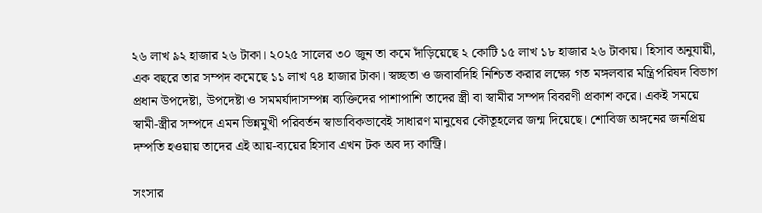২৬ লাখ ৯২ হাজার ২৬ টাকা। ২০২৫ সালের ৩০ জুন তা কমে দাঁড়িয়েছে ২ কোটি ১৫ লাখ ১৮ হাজার ২৬ টাকায়। হিসাব অনুযায়ী, এক বছরে তার সম্পদ কমেছে ১১ লাখ ৭৪ হাজার টাকা। স্বচ্ছতা ও জবাবদিহি নিশ্চিত করার লক্ষ্যে গত মঙ্গলবার মন্ত্রিপরিষদ বিভাগ প্রধান উপদেষ্টা, উপদেষ্টা ও সমমর্যাদাসম্পন্ন ব্যক্তিদের পাশাপাশি তাদের স্ত্রী বা স্বামীর সম্পদ বিবরণী প্রকাশ করে। একই সময়ে স্বামী-স্ত্রীর সম্পদে এমন ভিন্নমুখী পরিবর্তন স্বাভাবিকভাবেই সাধারণ মানুষের কৌতূহলের জন্ম দিয়েছে। শোবিজ অঙ্গনের জনপ্রিয় দম্পতি হওয়ায় তাদের এই আয়-ব্যয়ের হিসাব এখন টক অব দ্য কান্ট্রি।

সংসার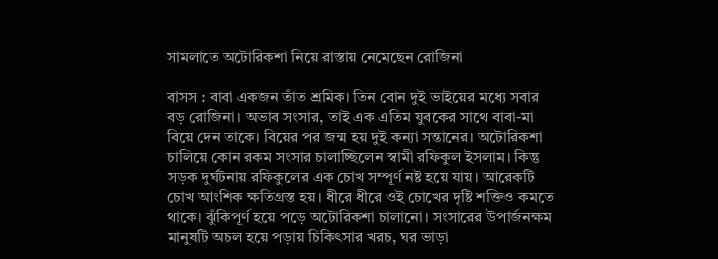সামলাতে অটোরিকশা নিয়ে রাস্তায় নেমেছেন রোজিনা

বাসস : বাবা একজন তাঁত শ্রমিক। তিন বোন দুই ভাইয়ের মধ্যে সবার বড় রোজিনা। অভাব সংসার, তাই এক এতিম যুবকের সাথে বাবা-মা বিয়ে দেন তাকে। বিয়ের পর জন্ম হয় দুই কন্যা সন্তানের। অটোরিকশা চালিয়ে কোন রকম সংসার চালাচ্ছিলেন স্বামী রফিকুল ইসলাম। কিন্তু সড়ক দুর্ঘটনায় রফিকুলের এক চোখ সম্পূর্ণ নষ্ট হয়ে যায়। আরেকটি চোখ আংশিক ক্ষতিগ্রস্ত হয়। ধীরে ধীরে ওই চোখের দৃষ্টি শক্তিও কমতে থাকে। ঝুঁকিপূর্ণ হয়ে পড়ে অটোরিকশা চালানো। সংসারের উপার্জনক্ষম মানুষটি অচল হয়ে পড়ায় চিকিৎসার খরচ, ঘর ভাড়া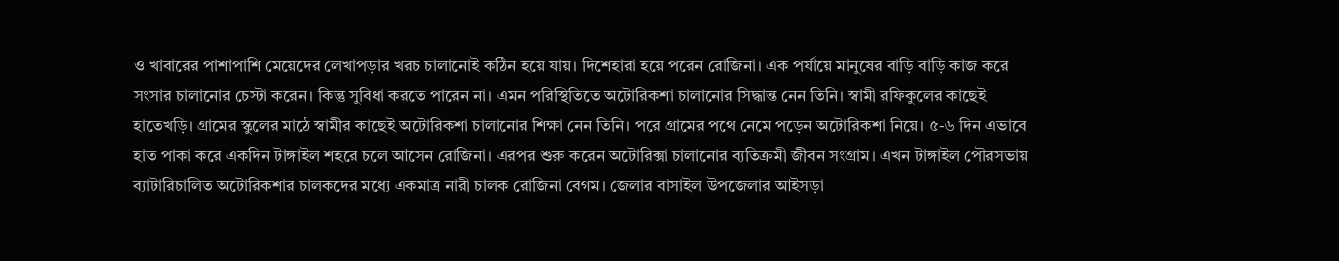ও খাবারের পাশাপাশি মেয়েদের লেখাপড়ার খরচ চালানোই কঠিন হয়ে যায়। দিশেহারা হয়ে পরেন রোজিনা। এক পর্যায়ে মানুষের বাড়ি বাড়ি কাজ করে সংসার চালানোর চেস্টা করেন। কিন্তু সুবিধা করতে পারেন না। এমন পরিস্থিতিতে অটোরিকশা চালানোর সিদ্ধান্ত নেন তিনি। স্বামী রফিকুলের কাছেই হাতেখড়ি। গ্রামের স্কুলের মাঠে স্বামীর কাছেই অটোরিকশা চালানোর শিক্ষা নেন তিনি। পরে গ্রামের পথে নেমে পড়েন অটোরিকশা নিয়ে। ৫-৬ দিন এভাবে হাত পাকা করে একদিন টাঙ্গাইল শহরে চলে আসেন রোজিনা। এরপর শুরু করেন অটোরিক্সা চালানোর ব্যতিক্রমী জীবন সংগ্রাম। এখন টাঙ্গাইল পৌরসভায় ব্যাটারিচালিত অটোরিকশার চালকদের মধ্যে একমাত্র নারী চালক রোজিনা বেগম। জেলার বাসাইল উপজেলার আইসড়া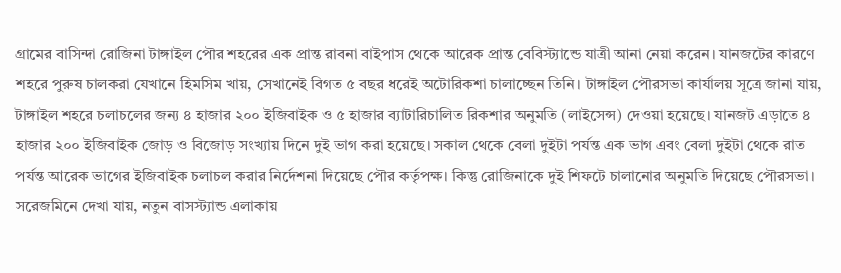গ্রামের বাসিন্দা রোজিনা টাঙ্গাইল পৌর শহরের এক প্রান্ত রাবনা বাইপাস থেকে আরেক প্রান্ত বেবিস্ট্যান্ডে যাত্রী আনা নেয়া করেন। যানজটের কারণে শহরে পুরুষ চালকরা যেখানে হিমসিম খায়, সেখানেই বিগত ৫ বছর ধরেই অটোরিকশা চালাচ্ছেন তিনি। টাঙ্গাইল পৌরসভা কার্যালয় সূত্রে জানা যায়, টাঙ্গাইল শহরে চলাচলের জন্য ৪ হাজার ২০০ ইজিবাইক ও ৫ হাজার ব্যাটারিচালিত রিকশার অনুমতি (লাইসেন্স) দেওয়া হয়েছে। যানজট এড়াতে ৪ হাজার ২০০ ইজিবাইক জোড় ও বিজোড় সংখ্যায় দিনে দুই ভাগ করা হয়েছে। সকাল থেকে বেলা দুইটা পর্যন্ত এক ভাগ এবং বেলা দুইটা থেকে রাত পর্যন্ত আরেক ভাগের ইজিবাইক চলাচল করার নির্দেশনা দিয়েছে পৌর কর্তৃপক্ষ। কিন্তু রোজিনাকে দুই শিফটে চালানোর অনুমতি দিয়েছে পৌরসভা। সরেজমিনে দেখা যায়, নতুন বাসস্ট্যান্ড এলাকায়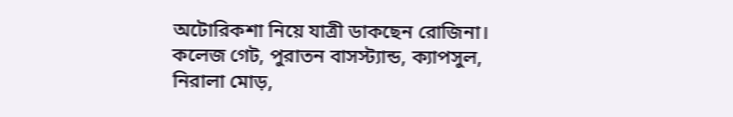অটোরিকশা নিয়ে যাত্রী ডাকছেন রোজিনা। কলেজ গেট, পুরাতন বাসস্ট্যান্ড, ক্যাপসুল, নিরালা মোড়,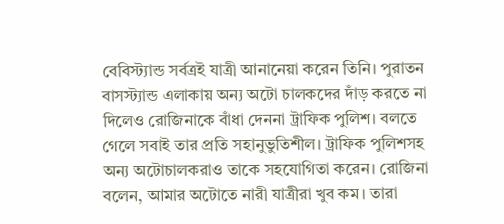বেবিস্ট্যান্ড সর্বত্রই যাত্রী আনানেয়া করেন তিনি। পুরাতন বাসস্ট্যান্ড এলাকায় অন্য অটো চালকদের দাঁড় করতে না দিলেও রোজিনাকে বাঁধা দেননা ট্রাফিক পুলিশ। বলতে গেলে সবাই তার প্রতি সহানুভুতিশীল। ট্রাফিক পুলিশসহ অন্য অটোচালকরাও তাকে সহযোগিতা করেন। রোজিনা বলেন, আমার অটোতে নারী যাত্রীরা খুব কম। তারা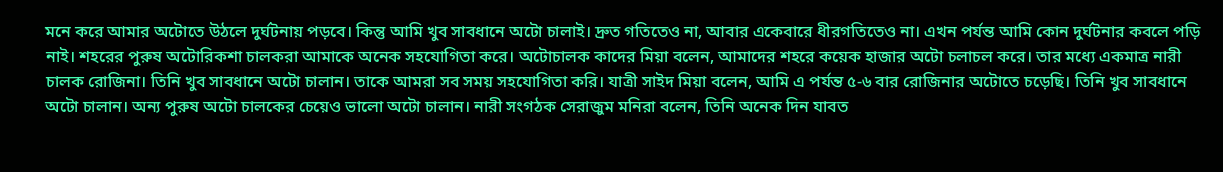মনে করে আমার অটোতে উঠলে দুর্ঘটনায় পড়বে। কিন্তু আমি খুব সাবধানে অটো চালাই। দ্রুত গতিতেও না, আবার একেবারে ধীরগতিতেও না। এখন পর্যন্ত আমি কোন দুর্ঘটনার কবলে পড়ি নাই। শহরের পুরুষ অটোরিকশা চালকরা আমাকে অনেক সহযোগিতা করে। অটোচালক কাদের মিয়া বলেন, আমাদের শহরে কয়েক হাজার অটো চলাচল করে। তার মধ্যে একমাত্র নারী চালক রোজিনা। তিনি খুব সাবধানে অটো চালান। তাকে আমরা সব সময় সহযোগিতা করি। যাত্রী সাইদ মিয়া বলেন, আমি এ পর্যন্ত ৫-৬ বার রোজিনার অটোতে চড়েছি। তিনি খুব সাবধানে অটো চালান। অন্য পুরুষ অটো চালকের চেয়েও ভালো অটো চালান। নারী সংগঠক সেরাজুম মনিরা বলেন, তিনি অনেক দিন যাবত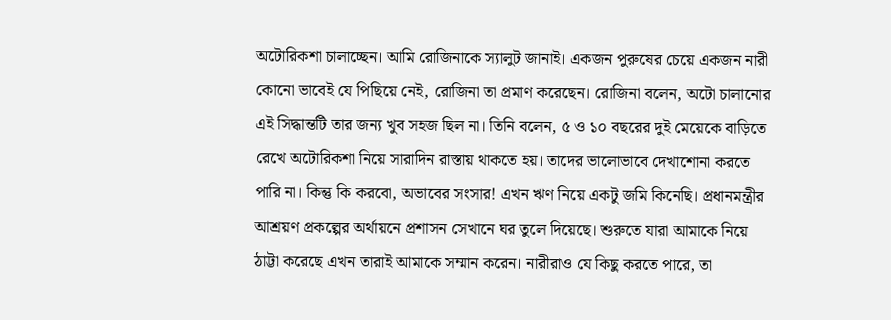অটোরিকশা চালাচ্ছেন। আমি রোজিনাকে স্যালুট জানাই। একজন পুরুষের চেয়ে একজন নারী কোনো ভাবেই যে পিছিয়ে নেই, রোজিনা তা প্রমাণ করেছেন। রোজিনা বলেন, অটো চালানোর এই সিদ্ধান্তটি তার জন্য খুব সহজ ছিল না। তিনি বলেন, ৫ ও ১০ বছরের দুই মেয়েকে বাড়িতে রেখে অটোরিকশা নিয়ে সারাদিন রাস্তায় থাকতে হয়। তাদের ভালোভাবে দেখাশোনা করতে পারি না। কিন্তু কি করবো, অভাবের সংসার! এখন ঋণ নিয়ে একটু জমি কিনেছি। প্রধানমন্ত্রীর আশ্রয়ণ প্রকল্পের অর্থায়নে প্রশাসন সেখানে ঘর তুলে দিয়েছে। শুরুতে যারা আমাকে নিয়ে ঠাট্টা করেছে এখন তারাই আমাকে সম্মান করেন। নারীরাও যে কিছু করতে পারে, তা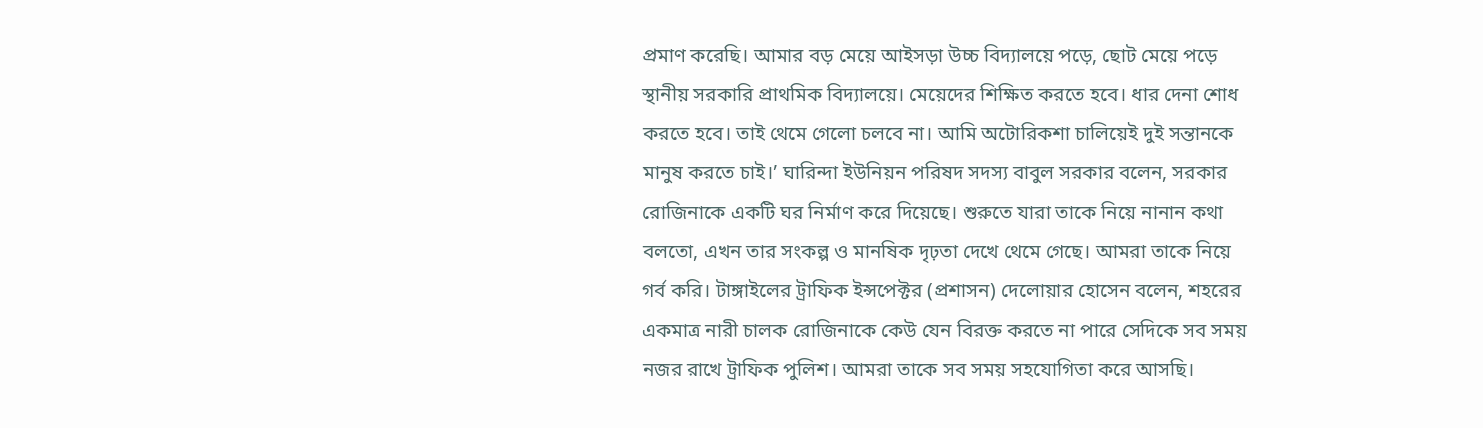প্রমাণ করেছি। আমার বড় মেয়ে আইসড়া উচ্চ বিদ্যালয়ে পড়ে, ছোট মেয়ে পড়ে স্থানীয় সরকারি প্রাথমিক বিদ্যালয়ে। মেয়েদের শিক্ষিত করতে হবে। ধার দেনা শোধ করতে হবে। তাই থেমে গেলো চলবে না। আমি অটোরিকশা চালিয়েই দুই সন্তানকে মানুষ করতে চাই।’ ঘারিন্দা ইউনিয়ন পরিষদ সদস্য বাবুল সরকার বলেন, সরকার রোজিনাকে একটি ঘর নির্মাণ করে দিয়েছে। শুরুতে যারা তাকে নিয়ে নানান কথা বলতো, এখন তার সংকল্প ও মানষিক দৃঢ়তা দেখে থেমে গেছে। আমরা তাকে নিয়ে গর্ব করি। টাঙ্গাইলের ট্রাফিক ইন্সপেক্টর (প্রশাসন) দেলোয়ার হোসেন বলেন, শহরের একমাত্র নারী চালক রোজিনাকে কেউ যেন বিরক্ত করতে না পারে সেদিকে সব সময় নজর রাখে ট্রাফিক পুলিশ। আমরা তাকে সব সময় সহযোগিতা করে আসছি।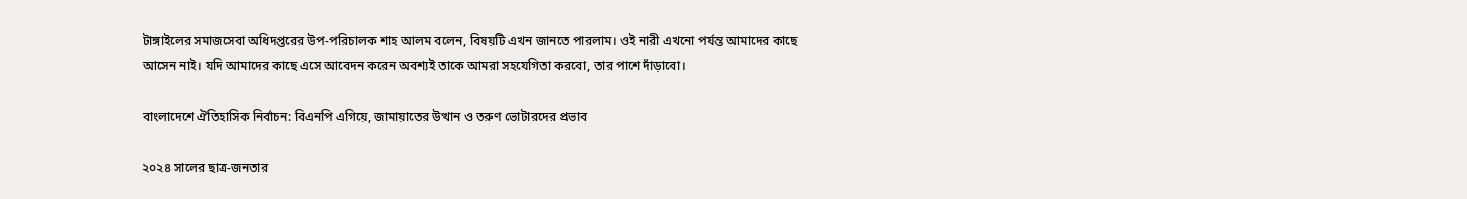টাঙ্গাইলের সমাজসেবা অধিদপ্তরের উপ-পরিচালক শাহ আলম বলেন, বিষয়টি এখন জানতে পারলাম। ওই নারী এখনো পর্যন্ত আমাদের কাছে আসেন নাই। যদি আমাদের কাছে এসে আবেদন করেন অবশ্যই তাকে আমরা সহযেগিতা করবো, তার পাশে দাঁড়াবো।

বাংলাদেশে ঐতিহাসিক নির্বাচন: বিএনপি এগিয়ে, জামায়াতের উত্থান ও তরুণ ভোটারদের প্রভাব

২০২৪ সালের ছাত্র-জনতার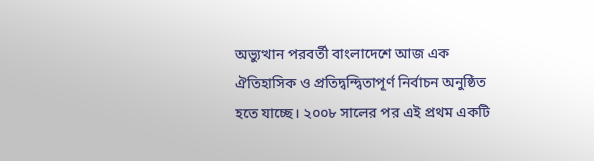অভ্যুত্থান পরবর্তী বাংলাদেশে আজ এক ঐতিহাসিক ও প্রতিদ্বন্দ্বিতাপূর্ণ নির্বাচন অনুষ্ঠিত হতে যাচ্ছে। ২০০৮ সালের পর এই প্রথম একটি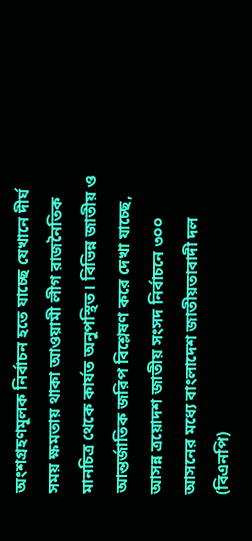অংশগ্রহণমূলক নির্বাচন হতে যাচ্ছে যেখানে দীর্ঘ সময় ক্ষমতায় থাকা আওয়ামী লীগ রাজনৈতিক মানচিত্র থেকে কার্যত অনুপস্থিত। বিভিন্ন জাতীয় ও আন্তর্জাতিক জরিপ বিশ্লেষণ করে দেখা যাচ্ছে, আসন্ন ত্রয়োদশ জাতীয় সংসদ নির্বাচনে ৩০০ আসনের মধ্যে বাংলাদেশ জাতীয়তাবাদী দল (বিএনপি)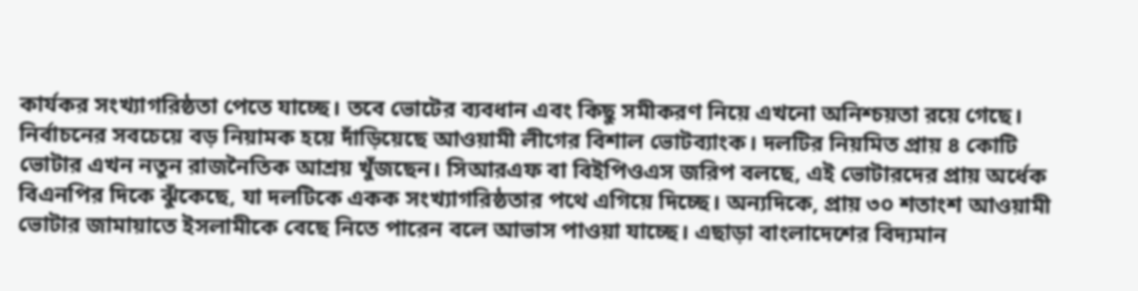কার্যকর সংখ্যাগরিষ্ঠতা পেতে যাচ্ছে। তবে ভোটের ব্যবধান এবং কিছু সমীকরণ নিয়ে এখনো অনিশ্চয়তা রয়ে গেছে। নির্বাচনের সবচেয়ে বড় নিয়ামক হয়ে দাঁড়িয়েছে আওয়ামী লীগের বিশাল ভোটব্যাংক। দলটির নিয়মিত প্রায় ৪ কোটি ভোটার এখন নতুন রাজনৈতিক আশ্রয় খুঁজছেন। সিআরএফ বা বিইপিওএস জরিপ বলছে, এই ভোটারদের প্রায় অর্ধেক বিএনপির দিকে ঝুঁকেছে, যা দলটিকে একক সংখ্যাগরিষ্ঠতার পথে এগিয়ে দিচ্ছে। অন্যদিকে, প্রায় ৩০ শতাংশ আওয়ামী ভোটার জামায়াতে ইসলামীকে বেছে নিতে পারেন বলে আভাস পাওয়া যাচ্ছে। এছাড়া বাংলাদেশের বিদ্যমান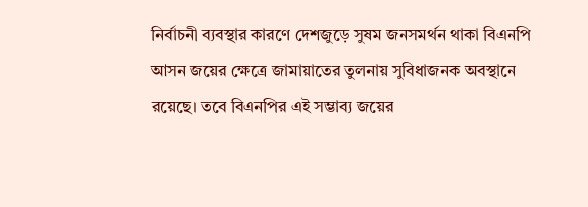নির্বাচনী ব্যবস্থার কারণে দেশজুড়ে সুষম জনসমর্থন থাকা বিএনপি আসন জয়ের ক্ষেত্রে জামায়াতের তুলনায় সুবিধাজনক অবস্থানে রয়েছে। তবে বিএনপির এই সম্ভাব্য জয়ের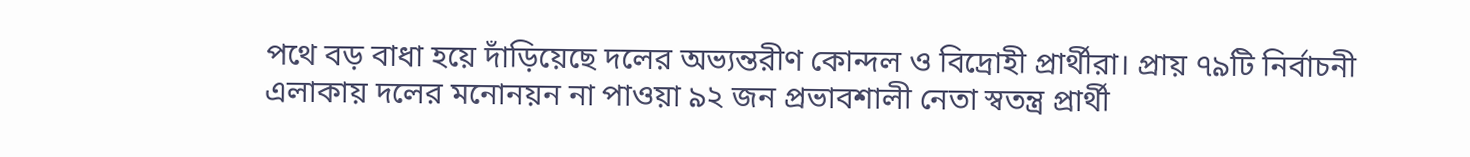পথে বড় বাধা হয়ে দাঁড়িয়েছে দলের অভ্যন্তরীণ কোন্দল ও বিদ্রোহী প্রার্থীরা। প্রায় ৭৯টি নির্বাচনী এলাকায় দলের মনোনয়ন না পাওয়া ৯২ জন প্রভাবশালী নেতা স্বতন্ত্র প্রার্থী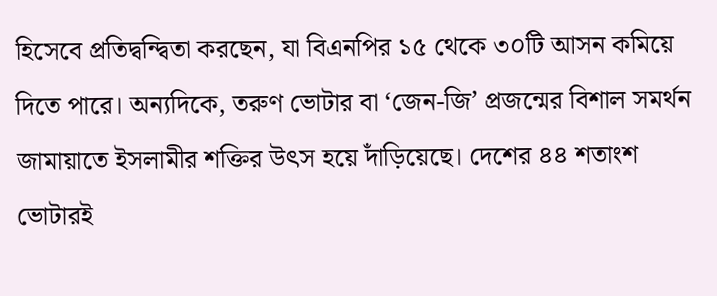হিসেবে প্রতিদ্বন্দ্বিতা করছেন, যা বিএনপির ১৫ থেকে ৩০টি আসন কমিয়ে দিতে পারে। অন্যদিকে, তরুণ ভোটার বা ‘জেন-জি’ প্রজন্মের বিশাল সমর্থন জামায়াতে ইসলামীর শক্তির উৎস হয়ে দাঁড়িয়েছে। দেশের ৪৪ শতাংশ ভোটারই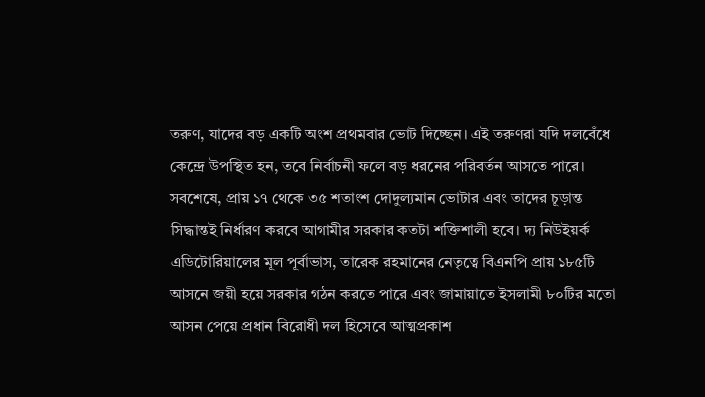তরুণ, যাদের বড় একটি অংশ প্রথমবার ভোট দিচ্ছেন। এই তরুণরা যদি দলবেঁধে কেন্দ্রে উপস্থিত হন, তবে নির্বাচনী ফলে বড় ধরনের পরিবর্তন আসতে পারে। সবশেষে, প্রায় ১৭ থেকে ৩৫ শতাংশ দোদুল্যমান ভোটার এবং তাদের চূড়ান্ত সিদ্ধান্তই নির্ধারণ করবে আগামীর সরকার কতটা শক্তিশালী হবে। দ্য নিউইয়র্ক এডিটোরিয়ালের মূল পূর্বাভাস, তারেক রহমানের নেতৃত্বে বিএনপি প্রায় ১৮৫টি আসনে জয়ী হয়ে সরকার গঠন করতে পারে এবং জামায়াতে ইসলামী ৮০টির মতো আসন পেয়ে প্রধান বিরোধী দল হিসেবে আত্মপ্রকাশ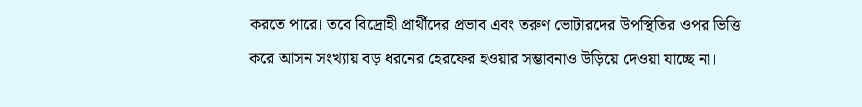করতে পারে। তবে বিদ্রোহী প্রার্থীদের প্রভাব এবং তরুণ ভোটারদের উপস্থিতির ওপর ভিত্তি করে আসন সংখ্যায় বড় ধরনের হেরফের হওয়ার সম্ভাবনাও উড়িয়ে দেওয়া যাচ্ছে না।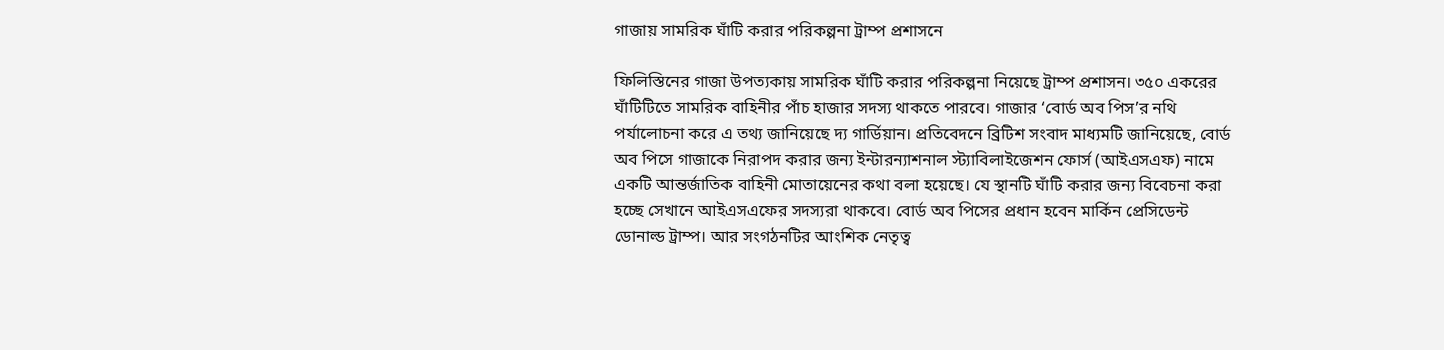গাজায় সামরিক ঘাঁটি করার পরিকল্পনা ট্রাম্প প্রশাসনে

ফিলিস্তিনের গাজা উপত্যকায় সামরিক ঘাঁটি করার পরিকল্পনা নিয়েছে ট্রাম্প প্রশাসন। ৩৫০ একরের ঘাঁটিটিতে সামরিক বাহিনীর পাঁচ হাজার সদস্য থাকতে পারবে। গাজার ‘বোর্ড অব পিস’র নথি পর্যালোচনা করে এ তথ্য জানিয়েছে দ্য গার্ডিয়ান। প্রতিবেদনে ব্রিটিশ সংবাদ মাধ্যমটি জানিয়েছে, বোর্ড অব পিসে গাজাকে নিরাপদ করার জন্য ইন্টারন্যাশনাল স্ট্যাবিলাইজেশন ফোর্স (আইএসএফ) নামে একটি আন্তর্জাতিক বাহিনী মোতায়েনের কথা বলা হয়েছে। যে স্থানটি ঘাঁটি করার জন্য বিবেচনা করা হচ্ছে সেখানে আইএসএফের সদস্যরা থাকবে। বোর্ড অব পিসের প্রধান হবেন মার্কিন প্রেসিডেন্ট ডোনাল্ড ট্রাম্প। আর সংগঠনটির আংশিক নেতৃত্ব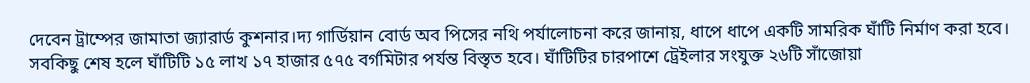দেবেন ট্রাম্পের জামাতা জ্যারার্ড কুশনার।দ্য গার্ডিয়ান বোর্ড অব পিসের নথি পর্যালোচনা করে জানায়, ধাপে ধাপে একটি সামরিক ঘাঁটি নির্মাণ করা হবে। সবকিছু শেষ হলে ঘাঁটিটি ১৫ লাখ ১৭ হাজার ৫৭৫ বর্গমিটার পর্যন্ত বিস্তৃত হবে। ঘাঁটিটির চারপাশে ট্রেইলার সংযুক্ত ২৬টি সাঁজোয়া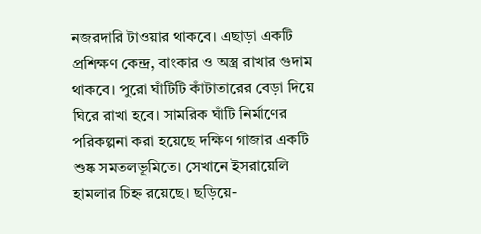নজরদারি টাওয়ার থাকবে। এছাড়া একটি প্রশিক্ষণ কেন্দ্র, বাংকার ও অস্ত্র রাখার গুদাম থাকবে। পুরো ঘাঁটিটি কাঁটাতারের বেড়া দিয়ে ঘিরে রাখা হবে। সামরিক ঘাঁটি নির্মাণের পরিকল্পনা করা হয়েছে দক্ষিণ গাজার একটি শুষ্ক সমতলভূমিতে। সেখানে ইসরায়েলি হামলার চিহ্ন রয়েছে। ছড়িয়ে-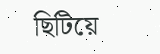ছিটিয়ে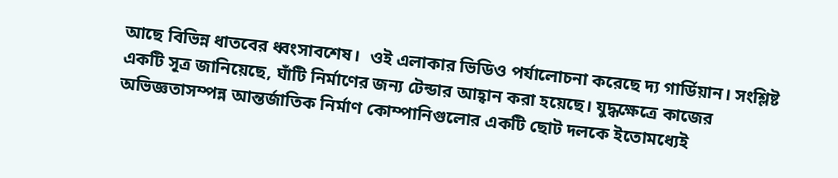আছে বিভিন্ন ধাতবের ধ্বংসাবশেষ।  ওই এলাকার ভিডিও পর্যালোচনা করেছে দ্য গার্ডিয়ান। সংশ্লিষ্ট একটি সূত্র জানিয়েছে, ঘাঁটি নির্মাণের জন্য টেন্ডার আহ্বান করা হয়েছে। যুদ্ধক্ষেত্রে কাজের অভিজ্ঞতাসম্পন্ন আন্তর্জাতিক নির্মাণ কোম্পানিগুলোর একটি ছোট দলকে ইতোমধ্যেই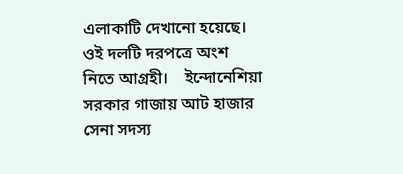এলাকাটি দেখানো হয়েছে। ওই দলটি দরপত্রে অংশ নিতে আগ্রহী।    ইন্দোনেশিয়া সরকার গাজায় আট হাজার সেনা সদস্য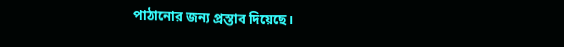পাঠানোর জন্য প্রস্তাব দিয়েছে।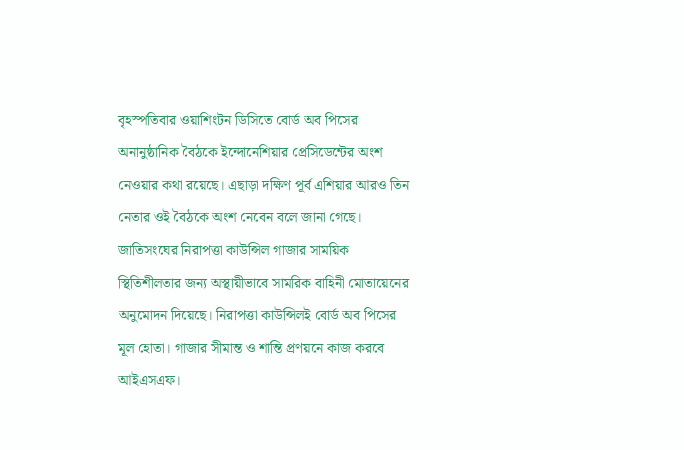বৃহস্পতিবার ওয়াশিংটন ডিসিতে বোর্ড অব পিসের অনানুষ্ঠানিক বৈঠকে ইন্দোনেশিয়ার প্রেসিডেন্টের অংশ নেওয়ার কথা রয়েছে। এছাড়া দক্ষিণ পূর্ব এশিয়ার আরও তিন নেতার ওই বৈঠকে অংশ নেবেন বলে জানা গেছে। জাতিসংঘের নিরাপত্তা কাউন্সিল গাজার সাময়িক স্থিতিশীলতার জন্য অস্থায়ীভাবে সামরিক বাহিনী মোতায়েনের অনুমোদন দিয়েছে। নিরাপত্তা কাউন্সিলই বোর্ড অব পিসের মূল হোতা। গাজার সীমান্ত ও শান্তি প্রণয়নে কাজ করবে আইএসএফ।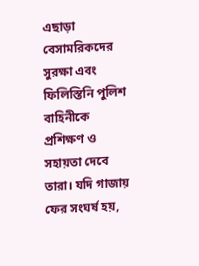এছাড়া বেসামরিকদের সুরক্ষা এবং ফিলিস্তিনি পুলিশ বাহিনীকে প্রশিক্ষণ ও সহায়তা দেবে তারা। যদি গাজায় ফের সংঘর্ষ হয়,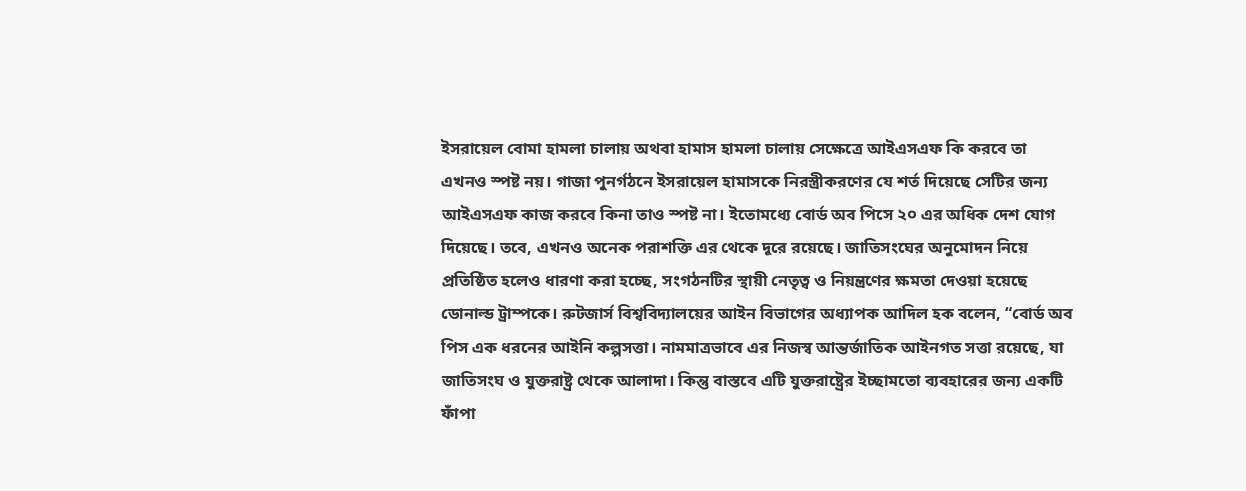ইসরায়েল বোমা হামলা চালায় অথবা হামাস হামলা চালায় সেক্ষেত্রে আইএসএফ কি করবে তা এখনও স্পষ্ট নয়। গাজা পুনর্গঠনে ইসরায়েল হামাসকে নিরস্ত্রীকরণের যে শর্ত দিয়েছে সেটির জন্য আইএসএফ কাজ করবে কিনা তাও স্পষ্ট না। ইতোমধ্যে বোর্ড অব পিসে ২০ এর অধিক দেশ যোগ দিয়েছে। তবে, এখনও অনেক পরাশক্তি এর থেকে দূরে রয়েছে। জাতিসংঘের অনুমোদন নিয়ে প্রতিষ্ঠিত হলেও ধারণা করা হচ্ছে, সংগঠনটির স্থায়ী নেতৃত্ব ও নিয়ন্ত্রণের ক্ষমতা দেওয়া হয়েছে ডোনাল্ড ট্রাম্পকে। রুটজার্স বিশ্ববিদ্যালয়ের আইন বিভাগের অধ্যাপক আদিল হক বলেন, “বোর্ড অব পিস এক ধরনের আইনি কল্পসত্তা। নামমাত্রভাবে এর নিজস্ব আন্তর্জাতিক আইনগত সত্তা রয়েছে, যা জাতিসংঘ ও যুক্তরাষ্ট্র থেকে আলাদা। কিন্তু বাস্তবে এটি যুক্তরাষ্ট্রের ইচ্ছামতো ব্যবহারের জন্য একটি ফাঁপা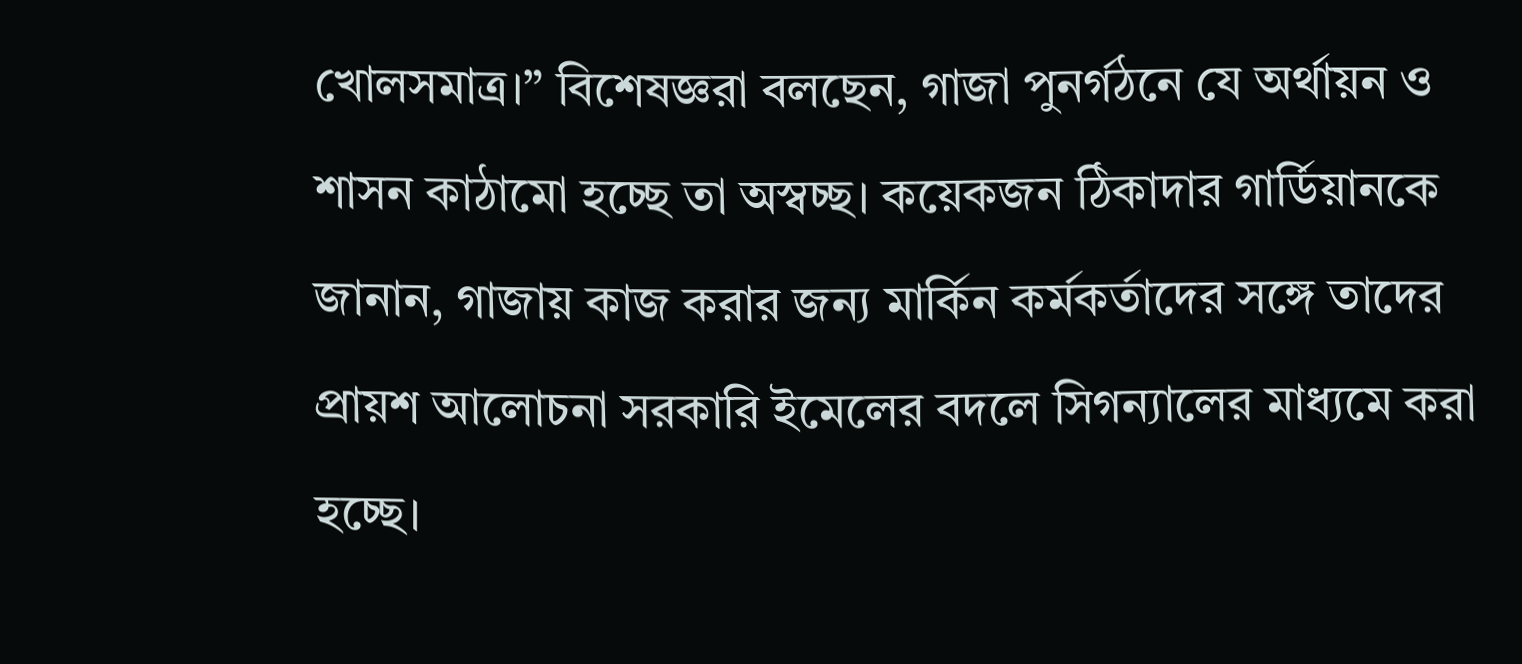খোলসমাত্র।” বিশেষজ্ঞরা বলছেন, গাজা পুনর্গঠনে যে অর্থায়ন ও শাসন কাঠামো হচ্ছে তা অস্বচ্ছ। কয়েকজন ঠিকাদার গার্ডিয়ানকে জানান, গাজায় কাজ করার জন্য মার্কিন কর্মকর্তাদের সঙ্গে তাদের প্রায়শ আলোচনা সরকারি ইমেলের বদলে সিগন্যালের মাধ্যমে করা হচ্ছে।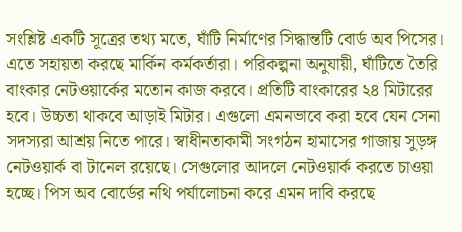সংশ্লিষ্ট একটি সূত্রের তথ্য মতে, ঘাঁটি নির্মাণের সিদ্ধান্তটি বোর্ড অব পিসের। এতে সহায়তা করছে মার্কিন কর্মকর্তারা। পরিকল্পনা অনুযায়ী, ঘাঁটিতে তৈরি বাংকার নেটওয়ার্কের মতোন কাজ করবে। প্রতিটি বাংকারের ২৪ মিটারের হবে। উচ্চতা থাকবে আড়াই মিটার। এগুলো এমনভাবে করা হবে যেন সেনা সদস্যরা আশ্রয় নিতে পারে। স্বাধীনতাকামী সংগঠন হামাসের গাজায় সুড়ঙ্গ নেটওয়ার্ক বা টানেল রয়েছে। সেগুলোর আদলে নেটওয়ার্ক করতে চাওয়া হচ্ছে। পিস অব বোর্ডের নথি পর্যালোচনা করে এমন দাবি করছে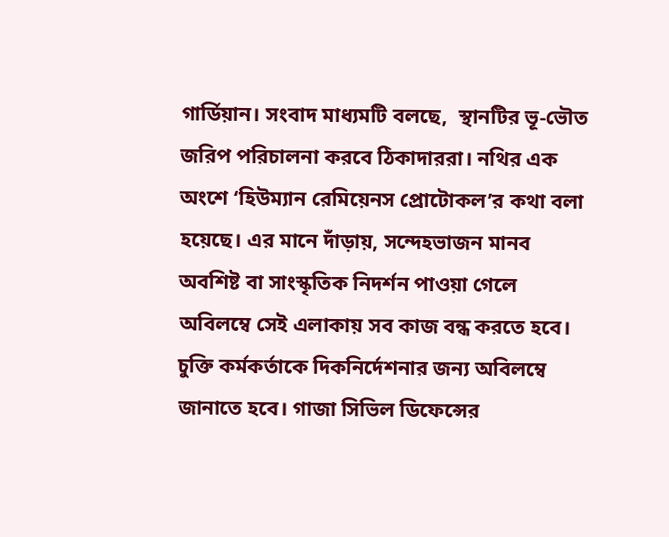গার্ডিয়ান। সংবাদ মাধ্যমটি বলছে,  স্থানটির ভূ-ভৌত জরিপ পরিচালনা করবে ঠিকাদাররা। নথির এক অংশে ‘হিউম্যান রেমিয়েনস প্রোটোকল’র কথা বলা হয়েছে। এর মানে দাঁড়ায়, সন্দেহভাজন মানব অবশিষ্ট বা সাংস্কৃতিক নিদর্শন পাওয়া গেলে অবিলম্বে সেই এলাকায় সব কাজ বন্ধ করতে হবে। চুক্তি কর্মকর্তাকে দিকনির্দেশনার জন্য অবিলম্বে জানাতে হবে। গাজা সিভিল ডিফেন্সের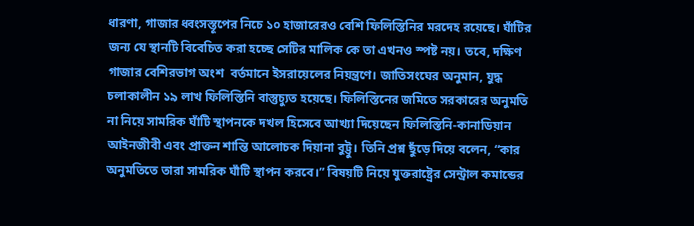ধারণা, গাজার ধ্বংসস্তূপের নিচে ১০ হাজারেরও বেশি ফিলিস্তিনির মরদেহ রয়েছে। ঘাঁটির জন্য যে স্থানটি বিবেচিত করা হচ্ছে সেটির মালিক কে তা এখনও স্পষ্ট নয়। তবে, দক্ষিণ গাজার বেশিরভাগ অংশ  বর্তমানে ইসরায়েলের নিয়ন্ত্রণে। জাতিসংঘের অনুমান, যুদ্ধ চলাকালীন ১৯ লাখ ফিলিস্তিনি বাস্তুচ্যুত হয়েছে। ফিলিস্তিনের জমিতে সরকারের অনুমতি না নিয়ে সামরিক ঘাঁটি স্থাপনকে দখল হিসেবে আখ্যা দিয়েছেন ফিলিস্তিনি-কানাডিয়ান আইনজীবী এবং প্রাক্তন শান্তি আলোচক দিয়ানা বুট্টু। তিনি প্রশ্ন ছুঁড়ে দিয়ে বলেন, “কার অনুমতিতে তারা সামরিক ঘাঁটি স্থাপন করবে।” বিষয়টি নিয়ে যুক্তরাষ্ট্রের সেন্ট্রাল কমান্ডের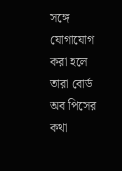সঙ্গে যোগাযোগ করা হলে তারা বোর্ড অব পিসের কথা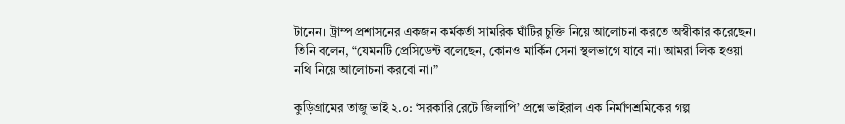টানেন। ট্রাম্প প্রশাসনের একজন কর্মকর্তা সামরিক ঘাঁটির চুক্তি নিয়ে আলোচনা করতে অস্বীকার করেছেন। তিনি বলেন, “যেমনটি প্রেসিডেন্ট বলেছেন, কোনও মার্কিন সেনা স্থলভাগে যাবে না। আমরা লিক হওয়া নথি নিয়ে আলোচনা করবো না।”

কুড়িগ্রামের তাজু ভাই ২.০: ‘সরকারি রেটে জিলাপি’ প্রশ্নে ভাইরাল এক নির্মাণশ্রমিকের গল্প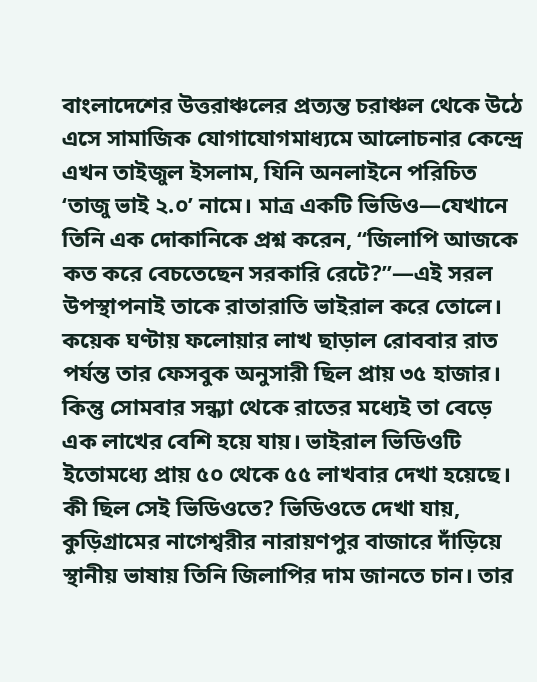বাংলাদেশের উত্তরাঞ্চলের প্রত্যন্ত চরাঞ্চল থেকে উঠে এসে সামাজিক যোগাযোগমাধ্যমে আলোচনার কেন্দ্রে এখন তাইজুল ইসলাম, যিনি অনলাইনে পরিচিত ‘তাজু ভাই ২.০’ নামে। মাত্র একটি ভিডিও—যেখানে তিনি এক দোকানিকে প্রশ্ন করেন, “জিলাপি আজকে কত করে বেচতেছেন সরকারি রেটে?”—এই সরল উপস্থাপনাই তাকে রাতারাতি ভাইরাল করে তোলে।  কয়েক ঘণ্টায় ফলোয়ার লাখ ছাড়াল রোববার রাত পর্যন্ত তার ফেসবুক অনুসারী ছিল প্রায় ৩৫ হাজার। কিন্তু সোমবার সন্ধ্যা থেকে রাতের মধ্যেই তা বেড়ে এক লাখের বেশি হয়ে যায়। ভাইরাল ভিডিওটি ইতোমধ্যে প্রায় ৫০ থেকে ৫৫ লাখবার দেখা হয়েছে।  কী ছিল সেই ভিডিওতে? ভিডিওতে দেখা যায়, কুড়িগ্রামের নাগেশ্বরীর নারায়ণপুর বাজারে দাঁড়িয়ে স্থানীয় ভাষায় তিনি জিলাপির দাম জানতে চান। তার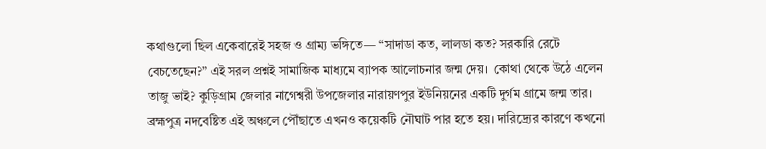কথাগুলো ছিল একেবারেই সহজ ও গ্রাম্য ভঙ্গিতে— “সাদাডা কত, লালডা কত? সরকারি রেটে বেচতেছেন?” এই সরল প্রশ্নই সামাজিক মাধ্যমে ব্যাপক আলোচনার জন্ম দেয়।  কোথা থেকে উঠে এলেন তাজু ভাই? কুড়িগ্রাম জেলার নাগেশ্বরী উপজেলার নারায়ণপুর ইউনিয়নের একটি দুর্গম গ্রামে জন্ম তার। ব্রহ্মপুত্র নদবেষ্টিত এই অঞ্চলে পৌঁছাতে এখনও কয়েকটি নৌঘাট পার হতে হয়। দারিদ্র্যের কারণে কখনো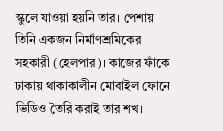স্কুলে যাওয়া হয়নি তার। পেশায় তিনি একজন নির্মাণশ্রমিকের সহকারী (হেলপার)। কাজের ফাঁকে ঢাকায় থাকাকালীন মোবাইল ফোনে ভিডিও তৈরি করাই তার শখ।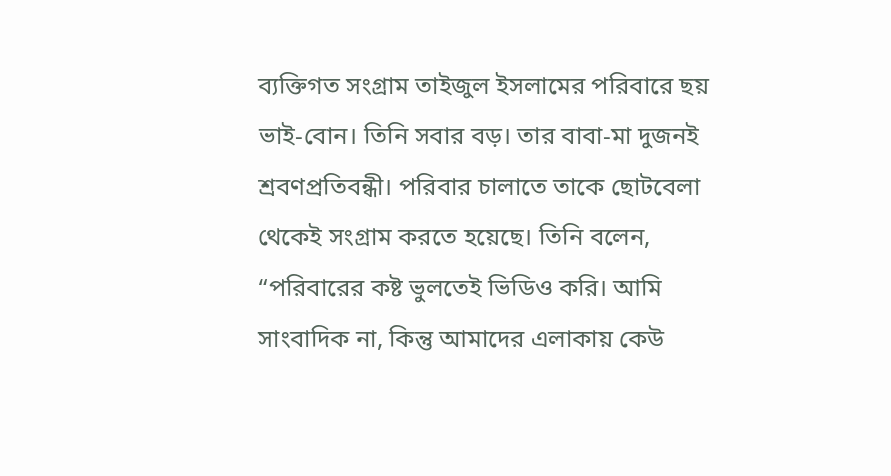ব্যক্তিগত সংগ্রাম তাইজুল ইসলামের পরিবারে ছয় ভাই-বোন। তিনি সবার বড়। তার বাবা-মা দুজনই শ্রবণপ্রতিবন্ধী। পরিবার চালাতে তাকে ছোটবেলা থেকেই সংগ্রাম করতে হয়েছে। তিনি বলেন, “পরিবারের কষ্ট ভুলতেই ভিডিও করি। আমি সাংবাদিক না, কিন্তু আমাদের এলাকায় কেউ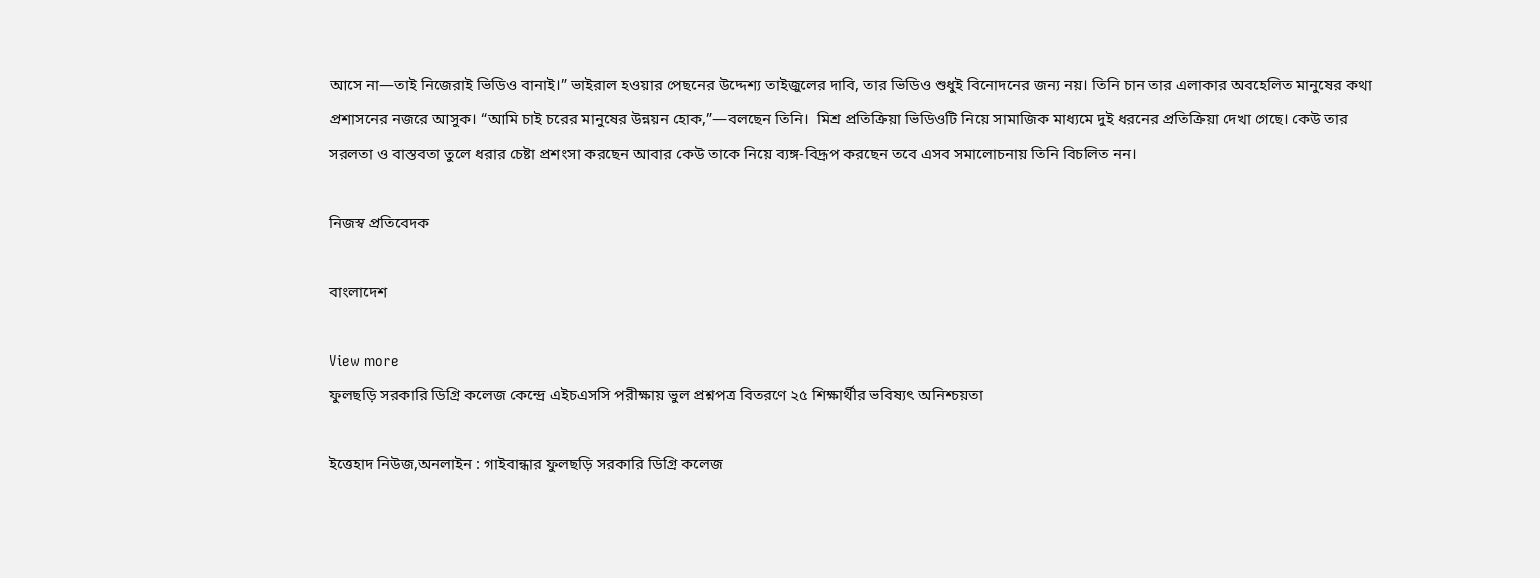আসে না—তাই নিজেরাই ভিডিও বানাই।” ভাইরাল হওয়ার পেছনের উদ্দেশ্য তাইজুলের দাবি, তার ভিডিও শুধুই বিনোদনের জন্য নয়। তিনি চান তার এলাকার অবহেলিত মানুষের কথা প্রশাসনের নজরে আসুক। “আমি চাই চরের মানুষের উন্নয়ন হোক,”—বলছেন তিনি।  মিশ্র প্রতিক্রিয়া ভিডিওটি নিয়ে সামাজিক মাধ্যমে দুই ধরনের প্রতিক্রিয়া দেখা গেছে। কেউ তার সরলতা ও বাস্তবতা তুলে ধরার চেষ্টা প্রশংসা করছেন আবার কেউ তাকে নিয়ে ব্যঙ্গ-বিদ্রূপ করছেন তবে এসব সমালোচনায় তিনি বিচলিত নন।

নিজস্ব প্রতিবেদক

বাংলাদেশ

View more
ফুলছড়ি সরকারি ডিগ্রি কলেজ কেন্দ্রে এইচএসসি পরীক্ষায় ভুল প্রশ্নপত্র বিতরণে ২৫ শিক্ষার্থীর ভবিষ্যৎ অনিশ্চয়তা

ইত্তেহাদ নিউজ,অনলাইন : গাইবান্ধার ফুলছড়ি সরকারি ডিগ্রি কলেজ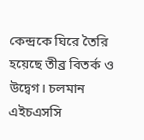কেন্দ্রকে ঘিরে তৈরি হয়েছে তীব্র বিতর্ক ও উদ্বেগ। চলমান এইচএসসি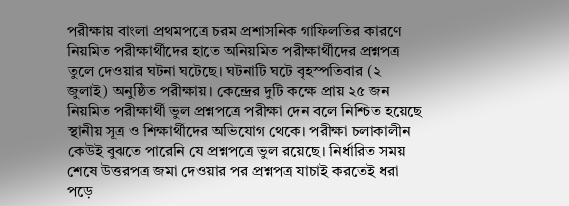পরীক্ষায় বাংলা প্রথমপত্রে চরম প্রশাসনিক গাফিলতির কারণে নিয়মিত পরীক্ষার্থীদের হাতে অনিয়মিত পরীক্ষার্থীদের প্রশ্নপত্র তুলে দেওয়ার ঘটনা ঘটেছে। ঘটনাটি ঘটে বৃহস্পতিবার (২ জুলাই) অনুষ্ঠিত পরীক্ষায়। কেন্দ্রের দুটি কক্ষে প্রায় ২৫ জন নিয়মিত পরীক্ষার্থী ভুল প্রশ্নপত্রে পরীক্ষা দেন বলে নিশ্চিত হয়েছে স্থানীয় সূত্র ও শিক্ষার্থীদের অভিযোগ থেকে। পরীক্ষা চলাকালীন কেউই বুঝতে পারেনি যে প্রশ্নপত্রে ভুল রয়েছে। নির্ধারিত সময় শেষে উত্তরপত্র জমা দেওয়ার পর প্রশ্নপত্র যাচাই করতেই ধরা পড়ে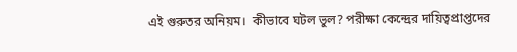এই গুরুতর অনিয়ম।  কীভাবে ঘটল ভুল? পরীক্ষা কেন্দ্রের দায়িত্বপ্রাপ্তদের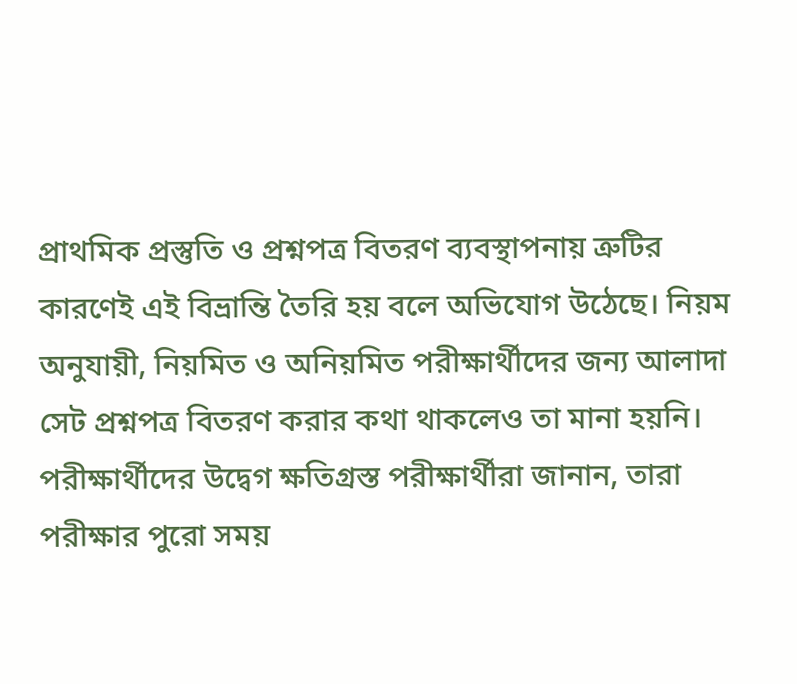প্রাথমিক প্রস্তুতি ও প্রশ্নপত্র বিতরণ ব্যবস্থাপনায় ত্রুটির কারণেই এই বিভ্রান্তি তৈরি হয় বলে অভিযোগ উঠেছে। নিয়ম অনুযায়ী, নিয়মিত ও অনিয়মিত পরীক্ষার্থীদের জন্য আলাদা সেট প্রশ্নপত্র বিতরণ করার কথা থাকলেও তা মানা হয়নি।  পরীক্ষার্থীদের উদ্বেগ ক্ষতিগ্রস্ত পরীক্ষার্থীরা জানান, তারা পরীক্ষার পুরো সময়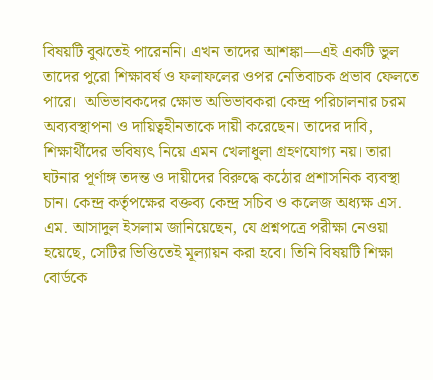বিষয়টি বুঝতেই পারেননি। এখন তাদের আশঙ্কা—এই একটি ভুল তাদের পুরো শিক্ষাবর্ষ ও ফলাফলের ওপর নেতিবাচক প্রভাব ফেলতে পারে।  অভিভাবকদের ক্ষোভ অভিভাবকরা কেন্দ্র পরিচালনার চরম অব্যবস্থাপনা ও দায়িত্বহীনতাকে দায়ী করেছেন। তাদের দাবি, শিক্ষার্থীদের ভবিষ্যৎ নিয়ে এমন খেলাধুলা গ্রহণযোগ্য নয়। তারা ঘটনার পূর্ণাঙ্গ তদন্ত ও দায়ীদের বিরুদ্ধে কঠোর প্রশাসনিক ব্যবস্থা চান। কেন্দ্র কর্তৃপক্ষের বক্তব্য কেন্দ্র সচিব ও কলেজ অধ্যক্ষ এস. এম. আসাদুল ইসলাম জানিয়েছেন, যে প্রশ্নপত্রে পরীক্ষা নেওয়া হয়েছে, সেটির ভিত্তিতেই মূল্যায়ন করা হবে। তিনি বিষয়টি শিক্ষা বোর্ডকে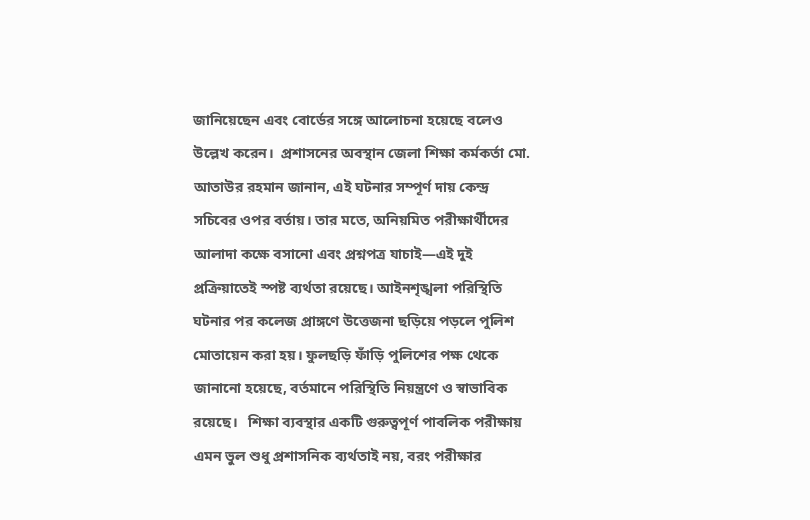জানিয়েছেন এবং বোর্ডের সঙ্গে আলোচনা হয়েছে বলেও উল্লেখ করেন।  প্রশাসনের অবস্থান জেলা শিক্ষা কর্মকর্তা মো. আতাউর রহমান জানান, এই ঘটনার সম্পূর্ণ দায় কেন্দ্র সচিবের ওপর বর্তায়। তার মতে, অনিয়মিত পরীক্ষার্থীদের আলাদা কক্ষে বসানো এবং প্রশ্নপত্র যাচাই—এই দুই প্রক্রিয়াতেই স্পষ্ট ব্যর্থতা রয়েছে। আইনশৃঙ্খলা পরিস্থিতি ঘটনার পর কলেজ প্রাঙ্গণে উত্তেজনা ছড়িয়ে পড়লে পুলিশ মোতায়েন করা হয়। ফুলছড়ি ফাঁড়ি পুলিশের পক্ষ থেকে জানানো হয়েছে, বর্তমানে পরিস্থিতি নিয়ন্ত্রণে ও স্বাভাবিক রয়েছে।   শিক্ষা ব্যবস্থার একটি গুরুত্বপূর্ণ পাবলিক পরীক্ষায় এমন ভুল শুধু প্রশাসনিক ব্যর্থতাই নয়, বরং পরীক্ষার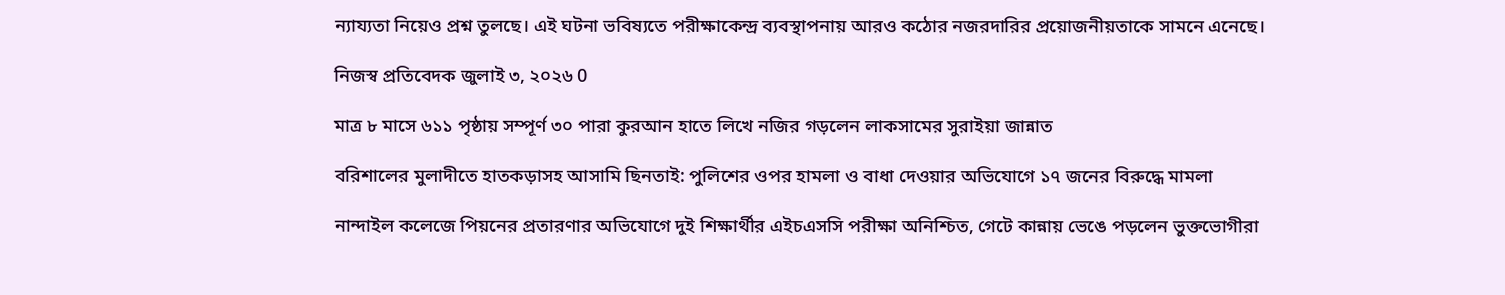ন্যায্যতা নিয়েও প্রশ্ন তুলছে। এই ঘটনা ভবিষ্যতে পরীক্ষাকেন্দ্র ব্যবস্থাপনায় আরও কঠোর নজরদারির প্রয়োজনীয়তাকে সামনে এনেছে।

নিজস্ব প্রতিবেদক জুলাই ৩, ২০২৬ 0

মাত্র ৮ মাসে ৬১১ পৃষ্ঠায় সম্পূর্ণ ৩০ পারা কুরআন হাতে লিখে নজির গড়লেন লাকসামের সুরাইয়া জান্নাত

বরিশালের মুলাদীতে হাতকড়াসহ আসামি ছিনতাই: পুলিশের ওপর হামলা ও বাধা দেওয়ার অভিযোগে ১৭ জনের বিরুদ্ধে মামলা

নান্দাইল কলেজে পিয়নের প্রতারণার অভিযোগে দুই শিক্ষার্থীর এইচএসসি পরীক্ষা অনিশ্চিত, গেটে কান্নায় ভেঙে পড়লেন ভুক্তভোগীরা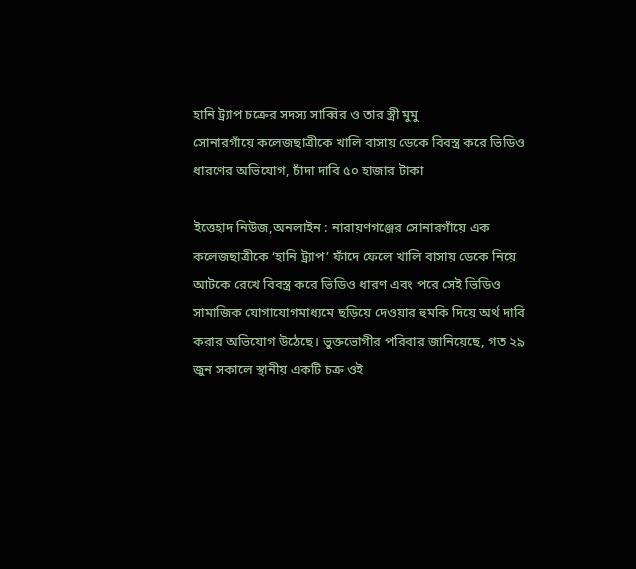হানি ট্র্যাপ চক্রের সদস্য সাব্বির ও তার স্ত্রী মুমু
সোনারগাঁয়ে কলেজছাত্রীকে খালি বাসায় ডেকে বিবস্ত্র করে ভিডিও ধারণের অভিযোগ, চাঁদা দাবি ৫০ হাজার টাকা

ইত্তেহাদ নিউজ,অনলাইন : নারায়ণগঞ্জের সোনারগাঁয়ে এক কলেজছাত্রীকে ‘হানি ট্র্যাপ’ ফাঁদে ফেলে খালি বাসায় ডেকে নিয়ে আটকে রেখে বিবস্ত্র করে ভিডিও ধারণ এবং পরে সেই ভিডিও সামাজিক যোগাযোগমাধ্যমে ছড়িয়ে দেওয়ার হুমকি দিয়ে অর্থ দাবি করার অভিযোগ উঠেছে। ভুক্তভোগীর পরিবার জানিয়েছে, গত ২৯ জুন সকালে স্থানীয় একটি চক্র ওই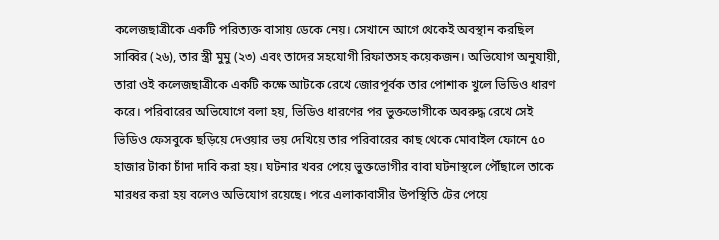কলেজছাত্রীকে একটি পরিত্যক্ত বাসায় ডেকে নেয়। সেখানে আগে থেকেই অবস্থান করছিল সাব্বির (২৬), তার স্ত্রী মুমু (২৩) এবং তাদের সহযোগী রিফাতসহ কয়েকজন। অভিযোগ অনুযায়ী, তারা ওই কলেজছাত্রীকে একটি কক্ষে আটকে রেখে জোরপূর্বক তার পোশাক খুলে ভিডিও ধারণ করে। পরিবারের অভিযোগে বলা হয়, ভিডিও ধারণের পর ভুক্তভোগীকে অবরুদ্ধ রেখে সেই ভিডিও ফেসবুকে ছড়িয়ে দেওয়ার ভয় দেখিয়ে তার পরিবারের কাছ থেকে মোবাইল ফোনে ৫০ হাজার টাকা চাঁদা দাবি করা হয়। ঘটনার খবর পেয়ে ভুক্তভোগীর বাবা ঘটনাস্থলে পৌঁছালে তাকে মারধর করা হয় বলেও অভিযোগ রয়েছে। পরে এলাকাবাসীর উপস্থিতি টের পেয়ে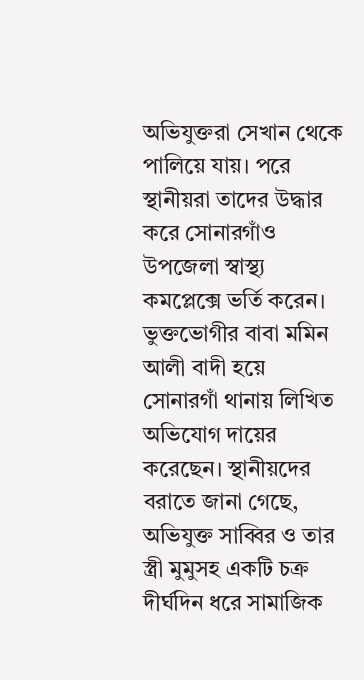অভিযুক্তরা সেখান থেকে পালিয়ে যায়। পরে স্থানীয়রা তাদের উদ্ধার করে সোনারগাঁও উপজেলা স্বাস্থ্য কমপ্লেক্সে ভর্তি করেন। ভুক্তভোগীর বাবা মমিন আলী বাদী হয়ে সোনারগাঁ থানায় লিখিত অভিযোগ দায়ের করেছেন। স্থানীয়দের বরাতে জানা গেছে, অভিযুক্ত সাব্বির ও তার স্ত্রী মুমুসহ একটি চক্র দীর্ঘদিন ধরে সামাজিক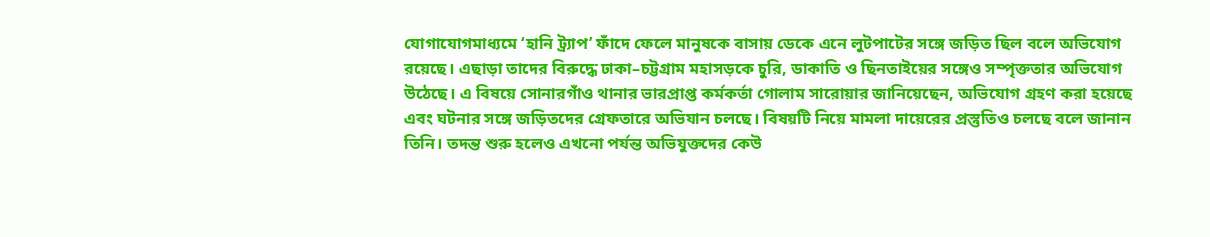যোগাযোগমাধ্যমে ‘হানি ট্র্যাপ’ ফাঁদে ফেলে মানুষকে বাসায় ডেকে এনে লুটপাটের সঙ্গে জড়িত ছিল বলে অভিযোগ রয়েছে। এছাড়া তাদের বিরুদ্ধে ঢাকা–চট্টগ্রাম মহাসড়কে চুরি, ডাকাতি ও ছিনতাইয়ের সঙ্গেও সম্পৃক্ততার অভিযোগ উঠেছে। এ বিষয়ে সোনারগাঁও থানার ভারপ্রাপ্ত কর্মকর্তা গোলাম সারোয়ার জানিয়েছেন, অভিযোগ গ্রহণ করা হয়েছে এবং ঘটনার সঙ্গে জড়িতদের গ্রেফতারে অভিযান চলছে। বিষয়টি নিয়ে মামলা দায়েরের প্রস্তুতিও চলছে বলে জানান তিনি। তদন্ত শুরু হলেও এখনো পর্যন্ত অভিযুক্তদের কেউ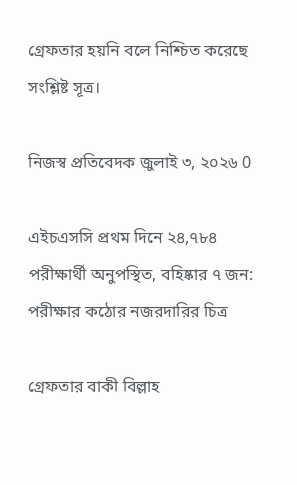গ্রেফতার হয়নি বলে নিশ্চিত করেছে সংশ্লিষ্ট সূত্র।

নিজস্ব প্রতিবেদক জুলাই ৩, ২০২৬ 0

এইচএসসি প্রথম দিনে ২৪,৭৮৪ পরীক্ষার্থী অনুপস্থিত, বহিষ্কার ৭ জন: পরীক্ষার কঠোর নজরদারির চিত্র

গ্রেফতার বাকী বিল্লাহ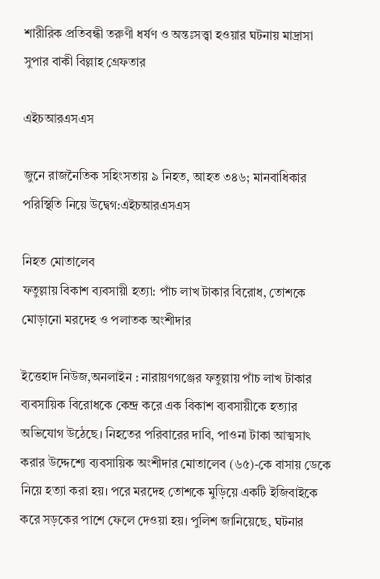শারীরিক প্রতিবন্ধী তরুণী ধর্ষণ ও অন্তঃসত্ত্বা হওয়ার ঘটনায় মাদ্রাসা সুপার বাকী বিল্লাহ গ্রেফতার

এইচআরএসএস

জুনে রাজনৈতিক সহিংসতায় ৯ নিহত, আহত ৩৪৬; মানবাধিকার পরিস্থিতি নিয়ে উদ্বেগ:এইচআরএসএস

নিহত মোতালেব
ফতুল্লায় বিকাশ ব্যবসায়ী হত্যা: পাঁচ লাখ টাকার বিরোধ, তোশকে মোড়ানো মরদেহ ও পলাতক অংশীদার

ইত্তেহাদ নিউজ,অনলাইন : নারায়ণগঞ্জের ফতুল্লায় পাঁচ লাখ টাকার ব্যবসায়িক বিরোধকে কেন্দ্র করে এক বিকাশ ব্যবসায়ীকে হত্যার অভিযোগ উঠেছে। নিহতের পরিবারের দাবি, পাওনা টাকা আত্মসাৎ করার উদ্দেশ্যে ব্যবসায়িক অংশীদার মোতালেব (৬৫)-কে বাসায় ডেকে নিয়ে হত্যা করা হয়। পরে মরদেহ তোশকে মুড়িয়ে একটি ইজিবাইকে করে সড়কের পাশে ফেলে দেওয়া হয়। পুলিশ জানিয়েছে, ঘটনার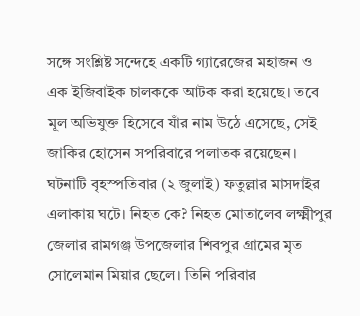সঙ্গে সংশ্লিষ্ট সন্দেহে একটি গ্যারেজের মহাজন ও এক ইজিবাইক চালককে আটক করা হয়েছে। তবে মূল অভিযুক্ত হিসেবে যাঁর নাম উঠে এসেছে, সেই জাকির হোসেন সপরিবারে পলাতক রয়েছেন। ঘটনাটি বৃহস্পতিবার (২ জুলাই) ফতুল্লার মাসদাইর এলাকায় ঘটে। নিহত কে? নিহত মোতালেব লক্ষ্মীপুর জেলার রামগঞ্জ উপজেলার শিবপুর গ্রামের মৃত সোলেমান মিয়ার ছেলে। তিনি পরিবার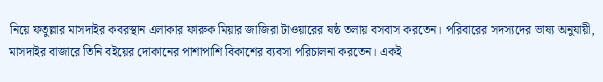নিয়ে ফতুল্লার মাসদাইর কবরস্থান এলাকার ফারুক মিয়ার জাজিরা টাওয়ারের ষষ্ঠ তলায় বসবাস করতেন। পরিবারের সদস্যদের ভাষ্য অনুযায়ী, মাসদাইর বাজারে তিনি বইয়ের দোকানের পাশাপাশি বিকাশের ব্যবসা পরিচালনা করতেন। একই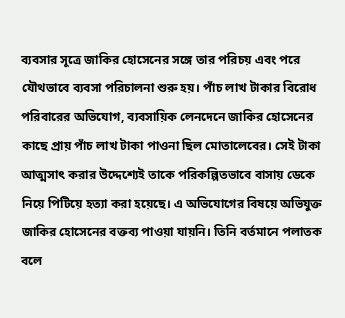ব্যবসার সূত্রে জাকির হোসেনের সঙ্গে তার পরিচয় এবং পরে যৌথভাবে ব্যবসা পরিচালনা শুরু হয়। পাঁচ লাখ টাকার বিরোধ পরিবারের অভিযোগ, ব্যবসায়িক লেনদেনে জাকির হোসেনের কাছে প্রায় পাঁচ লাখ টাকা পাওনা ছিল মোতালেবের। সেই টাকা আত্মসাৎ করার উদ্দেশ্যেই তাকে পরিকল্পিতভাবে বাসায় ডেকে নিয়ে পিটিয়ে হত্যা করা হয়েছে। এ অভিযোগের বিষয়ে অভিযুক্ত জাকির হোসেনের বক্তব্য পাওয়া যায়নি। তিনি বর্তমানে পলাতক বলে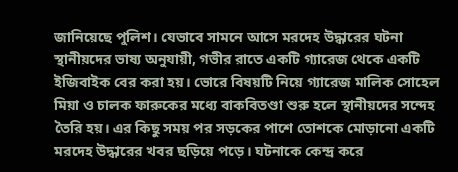জানিয়েছে পুলিশ। যেভাবে সামনে আসে মরদেহ উদ্ধারের ঘটনা স্থানীয়দের ভাষ্য অনুযায়ী, গভীর রাতে একটি গ্যারেজ থেকে একটি ইজিবাইক বের করা হয়। ভোরে বিষয়টি নিয়ে গ্যারেজ মালিক সোহেল মিয়া ও চালক ফারুকের মধ্যে বাকবিতণ্ডা শুরু হলে স্থানীয়দের সন্দেহ তৈরি হয়। এর কিছু সময় পর সড়কের পাশে তোশকে মোড়ানো একটি মরদেহ উদ্ধারের খবর ছড়িয়ে পড়ে। ঘটনাকে কেন্দ্র করে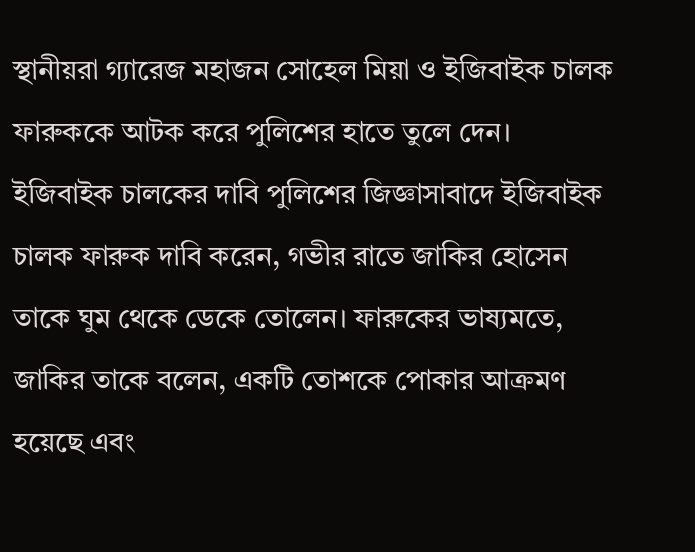স্থানীয়রা গ্যারেজ মহাজন সোহেল মিয়া ও ইজিবাইক চালক ফারুককে আটক করে পুলিশের হাতে তুলে দেন। ইজিবাইক চালকের দাবি পুলিশের জিজ্ঞাসাবাদে ইজিবাইক চালক ফারুক দাবি করেন, গভীর রাতে জাকির হোসেন তাকে ঘুম থেকে ডেকে তোলেন। ফারুকের ভাষ্যমতে, জাকির তাকে বলেন, একটি তোশকে পোকার আক্রমণ হয়েছে এবং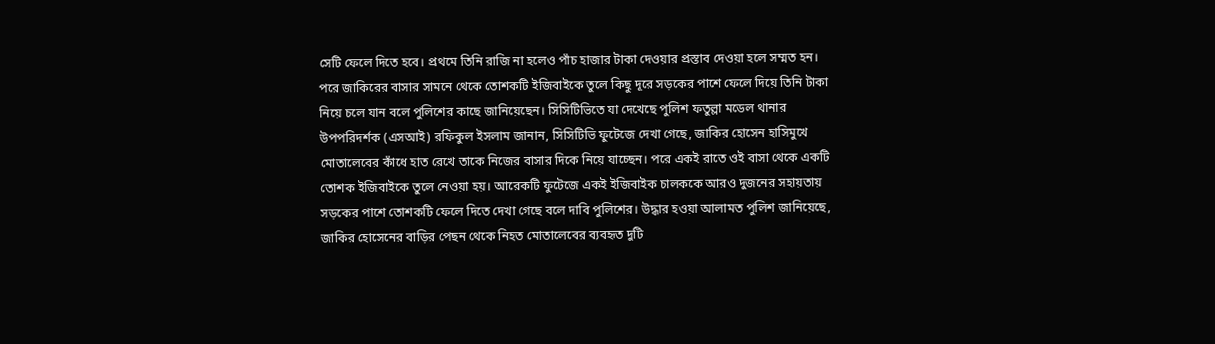সেটি ফেলে দিতে হবে। প্রথমে তিনি রাজি না হলেও পাঁচ হাজার টাকা দেওয়ার প্রস্তাব দেওয়া হলে সম্মত হন। পরে জাকিরের বাসার সামনে থেকে তোশকটি ইজিবাইকে তুলে কিছু দূরে সড়কের পাশে ফেলে দিয়ে তিনি টাকা নিয়ে চলে যান বলে পুলিশের কাছে জানিয়েছেন। সিসিটিভিতে যা দেখেছে পুলিশ ফতুল্লা মডেল থানার উপপরিদর্শক (এসআই) রফিকুল ইসলাম জানান, সিসিটিভি ফুটেজে দেখা গেছে, জাকির হোসেন হাসিমুখে মোতালেবের কাঁধে হাত রেখে তাকে নিজের বাসার দিকে নিয়ে যাচ্ছেন। পরে একই রাতে ওই বাসা থেকে একটি তোশক ইজিবাইকে তুলে নেওয়া হয়। আরেকটি ফুটেজে একই ইজিবাইক চালককে আরও দুজনের সহায়তায় সড়কের পাশে তোশকটি ফেলে দিতে দেখা গেছে বলে দাবি পুলিশের। উদ্ধার হওয়া আলামত পুলিশ জানিয়েছে, জাকির হোসেনের বাড়ির পেছন থেকে নিহত মোতালেবের ব্যবহৃত দুটি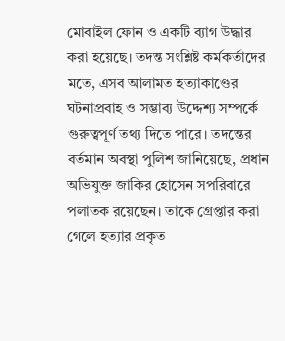মোবাইল ফোন ও একটি ব্যাগ উদ্ধার করা হয়েছে। তদন্ত সংশ্লিষ্ট কর্মকর্তাদের মতে, এসব আলামত হত্যাকাণ্ডের ঘটনাপ্রবাহ ও সম্ভাব্য উদ্দেশ্য সম্পর্কে গুরুত্বপূর্ণ তথ্য দিতে পারে। তদন্তের বর্তমান অবস্থা পুলিশ জানিয়েছে, প্রধান অভিযুক্ত জাকির হোসেন সপরিবারে পলাতক রয়েছেন। তাকে গ্রেপ্তার করা গেলে হত্যার প্রকৃত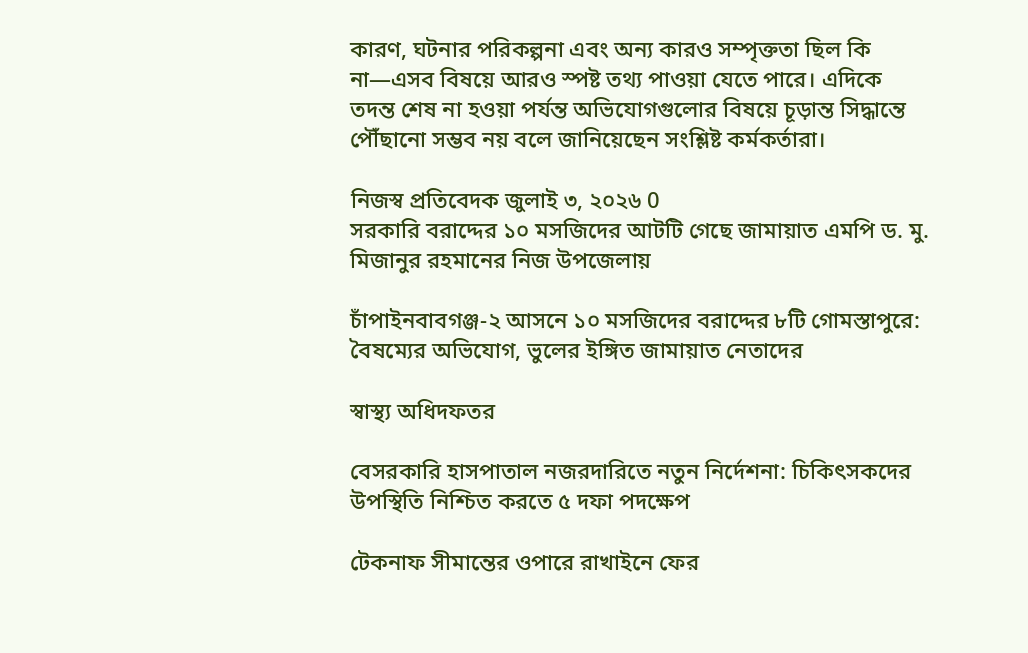কারণ, ঘটনার পরিকল্পনা এবং অন্য কারও সম্পৃক্ততা ছিল কি না—এসব বিষয়ে আরও স্পষ্ট তথ্য পাওয়া যেতে পারে। এদিকে তদন্ত শেষ না হওয়া পর্যন্ত অভিযোগগুলোর বিষয়ে চূড়ান্ত সিদ্ধান্তে পৌঁছানো সম্ভব নয় বলে জানিয়েছেন সংশ্লিষ্ট কর্মকর্তারা।

নিজস্ব প্রতিবেদক জুলাই ৩, ২০২৬ 0
সরকারি বরাদ্দের ১০ মসজিদের আটটি গেছে জামায়াত এমপি ড. মু. মিজানুর রহমানের নিজ উপজেলায়

চাঁপাইনবাবগঞ্জ-২ আসনে ১০ মসজিদের বরাদ্দের ৮টি গোমস্তাপুরে: বৈষম্যের অভিযোগ, ভুলের ইঙ্গিত জামায়াত নেতাদের

স্বাস্থ্য অধিদফতর

বেসরকারি হাসপাতাল নজরদারিতে নতুন নির্দেশনা: চিকিৎসকদের উপস্থিতি নিশ্চিত করতে ৫ দফা পদক্ষেপ

টেকনাফ সীমান্তের ওপারে রাখাইনে ফের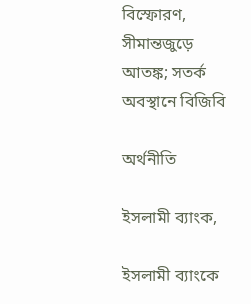বিস্ফোরণ, সীমান্তজুড়ে আতঙ্ক; সতর্ক অবস্থানে বিজিবি

অর্থনীতি

ইসলামী ব্যাংক,

ইসলামী ব্যাংকে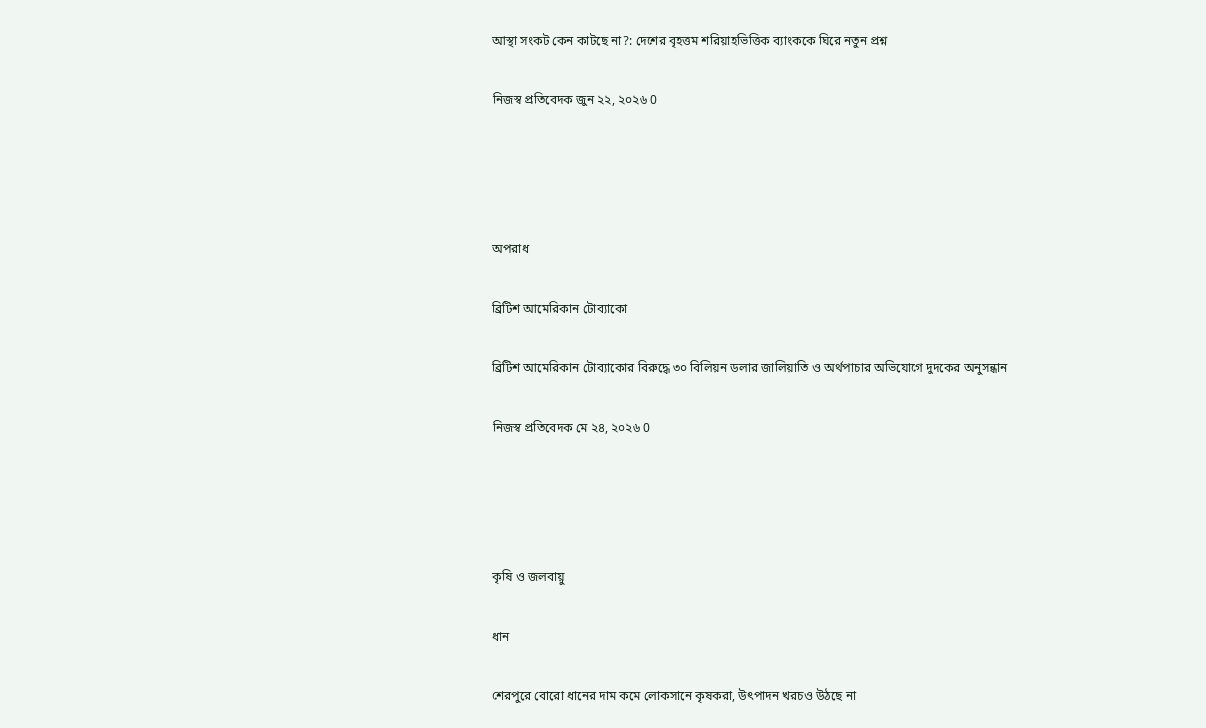আস্থা সংকট কেন কাটছে না?: দেশের বৃহত্তম শরিয়াহভিত্তিক ব্যাংককে ঘিরে নতুন প্রশ্ন

নিজস্ব প্রতিবেদক জুন ২২, ২০২৬ 0




অপরাধ

ব্রিটিশ আমেরিকান টোব্যাকো

ব্রিটিশ আমেরিকান টোব্যাকোর বিরুদ্ধে ৩০ বিলিয়ন ডলার জালিয়াতি ও অর্থপাচার অভিযোগে দুদকের অনুসন্ধান

নিজস্ব প্রতিবেদক মে ২৪, ২০২৬ 0




কৃষি ও জলবায়ু

ধান

শেরপুরে বোরো ধানের দাম কমে লোকসানে কৃষকরা, উৎপাদন খরচও উঠছে না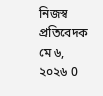নিজস্ব প্রতিবেদক মে ৬, ২০২৬ 0